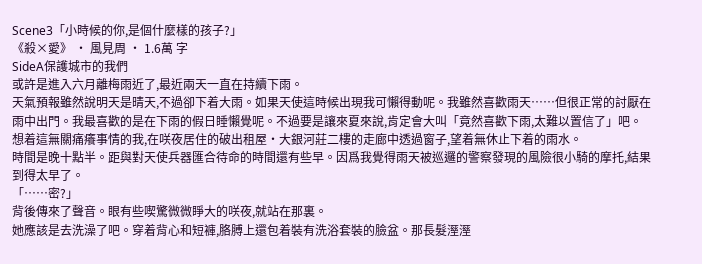Scene3「小時候的你,是個什麼樣的孩子?」
《殺×愛》 · 風見周 · 1.6萬 字
SideA保護城市的我們
或許是進入六月離梅雨近了,最近兩天一直在持續下雨。
天氣預報雖然說明天是晴天,不過卻下着大雨。如果天使這時候出現我可懶得動呢。我雖然喜歡雨天……但很正常的討厭在雨中出門。我最喜歡的是在下雨的假日睡懶覺呢。不過要是讓來夏來說,肯定會大叫「竟然喜歡下雨,太難以置信了」吧。
想着這無關痛癢事情的我,在咲夜居住的破出租屋•大銀河莊二樓的走廊中透過窗子,望着無休止下着的雨水。
時間是晚十點半。距與對天使兵器匯合待命的時間還有些早。因爲我覺得雨天被巡邏的警察發現的風險很小騎的摩托,結果到得太早了。
「……密?」
背後傳來了聲音。眼有些喫驚微微睜大的咲夜,就站在那裏。
她應該是去洗澡了吧。穿着背心和短褲,胳膊上還包着裝有洗浴套裝的臉盆。那長髮溼溼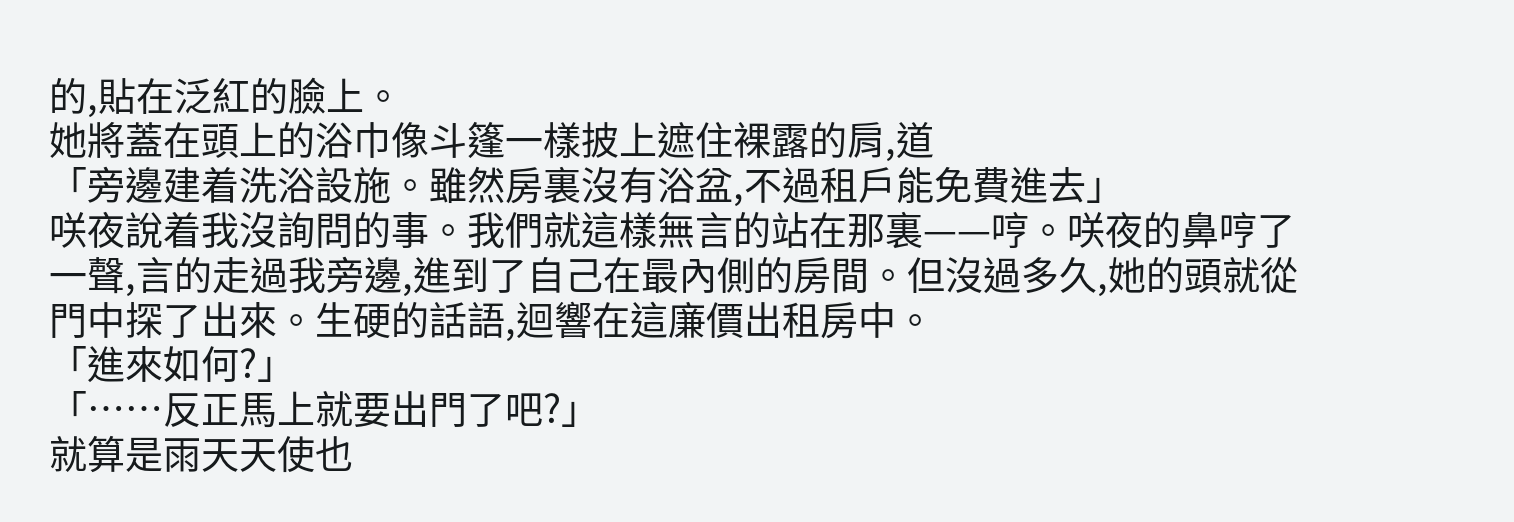的,貼在泛紅的臉上。
她將蓋在頭上的浴巾像斗篷一樣披上遮住裸露的肩,道
「旁邊建着洗浴設施。雖然房裏沒有浴盆,不過租戶能免費進去」
咲夜說着我沒詢問的事。我們就這樣無言的站在那裏——哼。咲夜的鼻哼了一聲,言的走過我旁邊,進到了自己在最內側的房間。但沒過多久,她的頭就從門中探了出來。生硬的話語,迴響在這廉價出租房中。
「進來如何?」
「……反正馬上就要出門了吧?」
就算是雨天天使也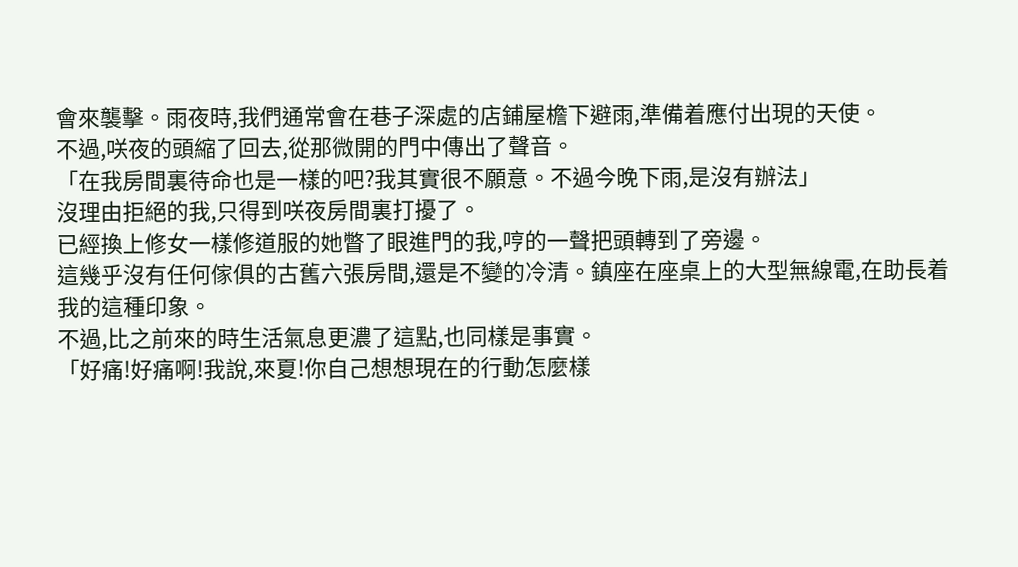會來襲擊。雨夜時,我們通常會在巷子深處的店鋪屋檐下避雨,準備着應付出現的天使。
不過,咲夜的頭縮了回去,從那微開的門中傳出了聲音。
「在我房間裏待命也是一樣的吧?我其實很不願意。不過今晚下雨,是沒有辦法」
沒理由拒絕的我,只得到咲夜房間裏打擾了。
已經換上修女一樣修道服的她瞥了眼進門的我,哼的一聲把頭轉到了旁邊。
這幾乎沒有任何傢俱的古舊六張房間,還是不變的冷清。鎮座在座桌上的大型無線電,在助長着我的這種印象。
不過,比之前來的時生活氣息更濃了這點,也同樣是事實。
「好痛!好痛啊!我說,來夏!你自己想想現在的行動怎麼樣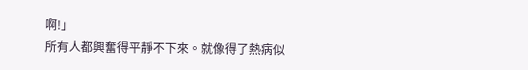啊!」
所有人都興奮得平靜不下來。就像得了熱病似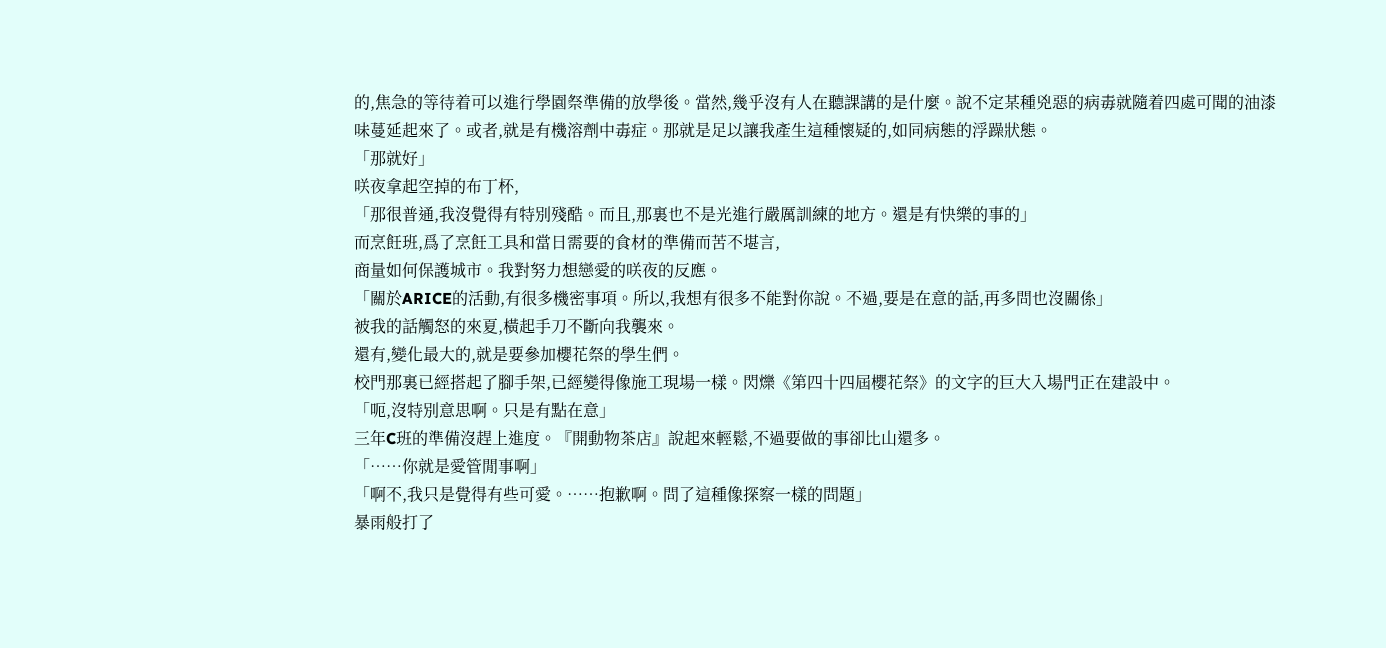的,焦急的等待着可以進行學園祭準備的放學後。當然,幾乎沒有人在聽課講的是什麼。說不定某種兇惡的病毒就隨着四處可聞的油漆味蔓延起來了。或者,就是有機溶劑中毒症。那就是足以讓我產生這種懷疑的,如同病態的浮躁狀態。
「那就好」
咲夜拿起空掉的布丁杯,
「那很普通,我沒覺得有特別殘酷。而且,那裏也不是光進行嚴厲訓練的地方。還是有快樂的事的」
而烹飪班,爲了烹飪工具和當日需要的食材的準備而苦不堪言,
商量如何保護城市。我對努力想戀愛的咲夜的反應。
「關於ARICE的活動,有很多機密事項。所以,我想有很多不能對你說。不過,要是在意的話,再多問也沒關係」
被我的話觸怒的來夏,橫起手刀不斷向我襲來。
還有,變化最大的,就是要參加櫻花祭的學生們。
校門那裏已經搭起了腳手架,已經變得像施工現場一樣。閃爍《第四十四屆櫻花祭》的文字的巨大入場門正在建設中。
「呃,沒特別意思啊。只是有點在意」
三年C班的準備沒趕上進度。『開動物茶店』說起來輕鬆,不過要做的事卻比山還多。
「……你就是愛管閒事啊」
「啊不,我只是覺得有些可愛。……抱歉啊。問了這種像探察一樣的問題」
暴雨般打了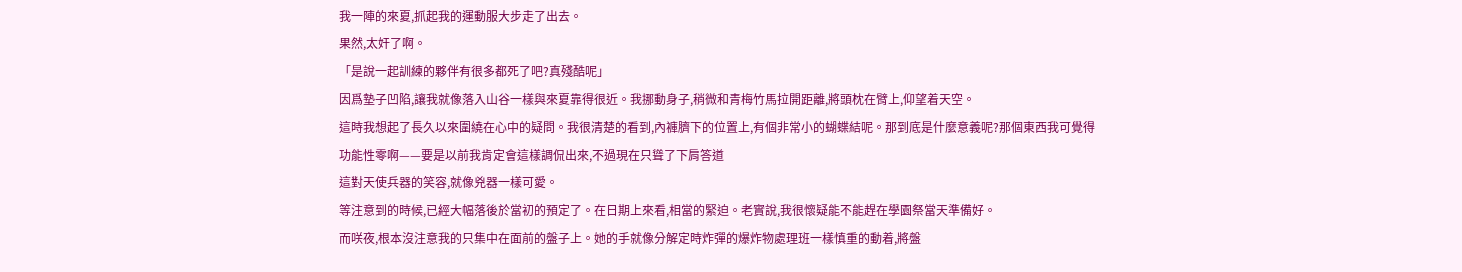我一陣的來夏,抓起我的運動服大步走了出去。
果然,太奸了啊。
「是說一起訓練的夥伴有很多都死了吧?真殘酷呢」
因爲墊子凹陷,讓我就像落入山谷一樣與來夏靠得很近。我挪動身子,稍微和青梅竹馬拉開距離,將頭枕在臂上,仰望着天空。
這時我想起了長久以來圍繞在心中的疑問。我很清楚的看到,內褲臍下的位置上,有個非常小的蝴蝶結呢。那到底是什麼意義呢?那個東西我可覺得功能性零啊——要是以前我肯定會這樣調侃出來,不過現在只聳了下肩答道
這對天使兵器的笑容,就像兇器一樣可愛。
等注意到的時候,已經大幅落後於當初的預定了。在日期上來看,相當的緊迫。老實說,我很懷疑能不能趕在學園祭當天準備好。
而咲夜,根本沒注意我的只集中在面前的盤子上。她的手就像分解定時炸彈的爆炸物處理班一樣慎重的動着,將盤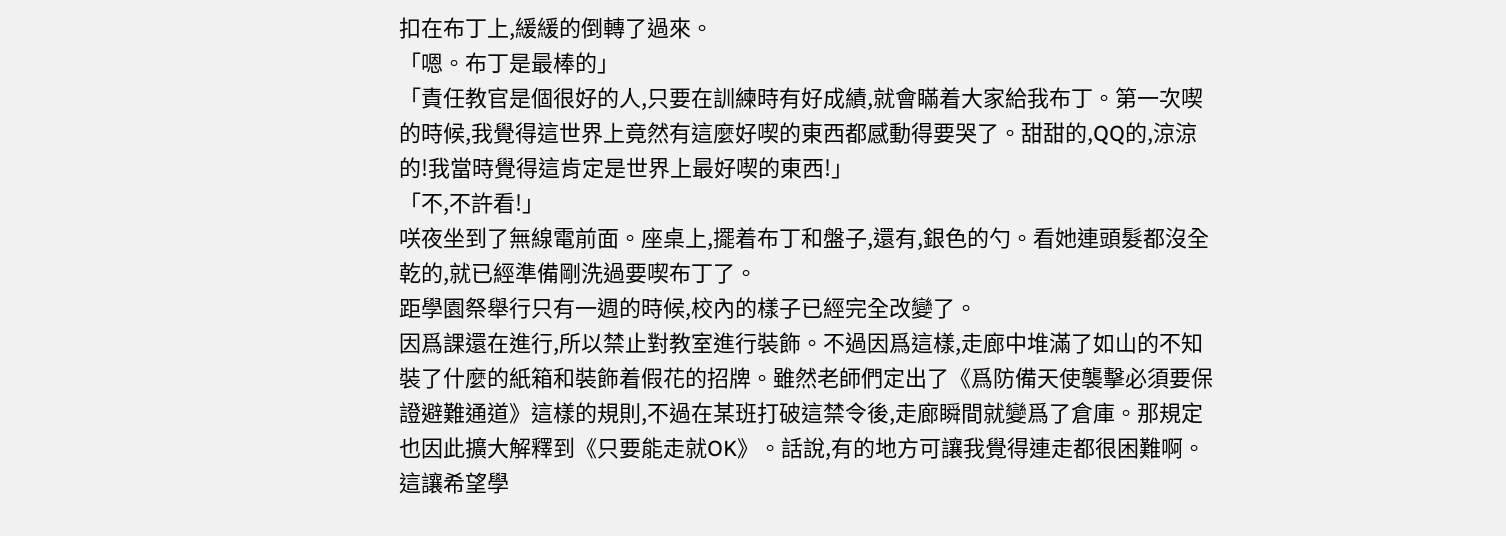扣在布丁上,緩緩的倒轉了過來。
「嗯。布丁是最棒的」
「責任教官是個很好的人,只要在訓練時有好成績,就會瞞着大家給我布丁。第一次喫的時候,我覺得這世界上竟然有這麼好喫的東西都感動得要哭了。甜甜的,QQ的,涼涼的!我當時覺得這肯定是世界上最好喫的東西!」
「不,不許看!」
咲夜坐到了無線電前面。座桌上,擺着布丁和盤子,還有,銀色的勺。看她連頭髮都沒全乾的,就已經準備剛洗過要喫布丁了。
距學園祭舉行只有一週的時候,校內的樣子已經完全改變了。
因爲課還在進行,所以禁止對教室進行裝飾。不過因爲這樣,走廊中堆滿了如山的不知裝了什麼的紙箱和裝飾着假花的招牌。雖然老師們定出了《爲防備天使襲擊必須要保證避難通道》這樣的規則,不過在某班打破這禁令後,走廊瞬間就變爲了倉庫。那規定也因此擴大解釋到《只要能走就OK》。話說,有的地方可讓我覺得連走都很困難啊。這讓希望學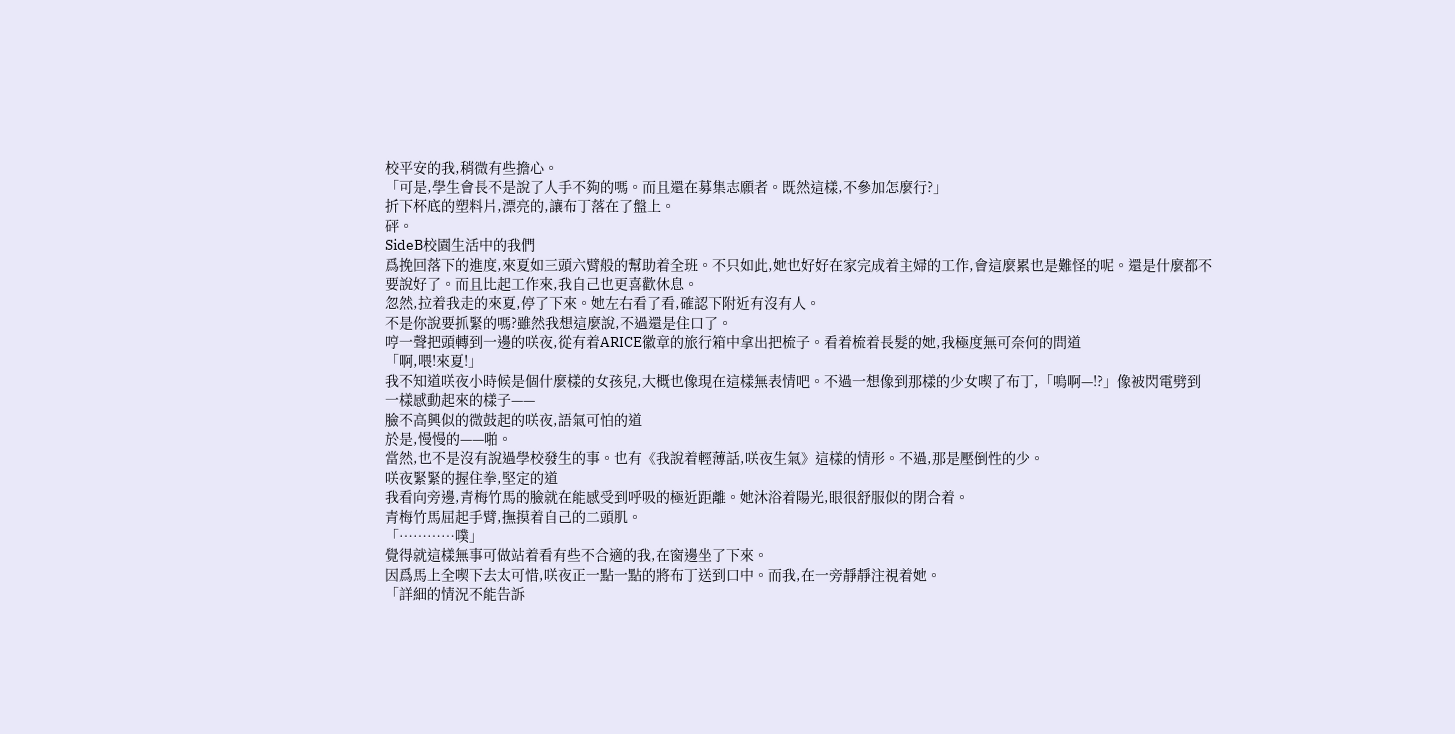校平安的我,稍微有些擔心。
「可是,學生會長不是說了人手不夠的嗎。而且還在募集志願者。既然這樣,不參加怎麼行?」
折下杯底的塑料片,漂亮的,讓布丁落在了盤上。
砰。
SideB校園生活中的我們
爲挽回落下的進度,來夏如三頭六臂般的幫助着全班。不只如此,她也好好在家完成着主婦的工作,會這麼累也是難怪的呢。還是什麼都不要說好了。而且比起工作來,我自己也更喜歡休息。
忽然,拉着我走的來夏,停了下來。她左右看了看,確認下附近有沒有人。
不是你說要抓緊的嗎?雖然我想這麼說,不過還是住口了。
哼一聲把頭轉到一邊的咲夜,從有着ARICE徽章的旅行箱中拿出把梳子。看着梳着長髮的她,我極度無可奈何的問道
「啊,喂!來夏!」
我不知道咲夜小時候是個什麼樣的女孩兒,大概也像現在這樣無表情吧。不過一想像到那樣的少女喫了布丁,「嗚啊—!?」像被閃電劈到一樣感動起來的樣子——
臉不高興似的微鼓起的咲夜,語氣可怕的道
於是,慢慢的——啪。
當然,也不是沒有說過學校發生的事。也有《我說着輕薄話,咲夜生氣》這樣的情形。不過,那是壓倒性的少。
咲夜緊緊的握住拳,堅定的道
我看向旁邊,青梅竹馬的臉就在能感受到呼吸的極近距離。她沐浴着陽光,眼很舒服似的閉合着。
青梅竹馬屈起手臂,撫摸着自己的二頭肌。
「…………噗」
覺得就這樣無事可做站着看有些不合適的我,在窗邊坐了下來。
因爲馬上全喫下去太可惜,咲夜正一點一點的將布丁送到口中。而我,在一旁靜靜注視着她。
「詳細的情況不能告訴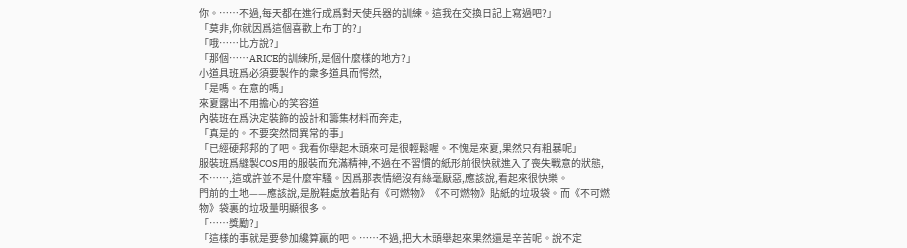你。……不過,每天都在進行成爲對天使兵器的訓練。這我在交換日記上寫過吧?」
「莫非,你就因爲這個喜歡上布丁的?」
「哦……比方說?」
「那個……ARICE的訓練所,是個什麼樣的地方?」
小道具班爲必須要製作的衆多道具而愕然,
「是嗎。在意的嗎」
來夏露出不用擔心的笑容道
內裝班在爲決定裝飾的設計和籌集材料而奔走,
「真是的。不要突然問異常的事」
「已經硬邦邦的了吧。我看你舉起木頭來可是很輕鬆喔。不愧是來夏,果然只有粗暴呢」
服裝班爲縫製COS用的服裝而充滿精神,不過在不習慣的紙形前很快就進入了喪失戰意的狀態,
不……,這或許並不是什麼牢騷。因爲那表情絕沒有絲毫厭惡,應該說,看起來很快樂。
門前的土地——應該說,是脫鞋處放着貼有《可燃物》《不可燃物》貼紙的垃圾袋。而《不可燃物》袋裏的垃圾量明顯很多。
「……獎勵?」
「這樣的事就是要參加纔算贏的吧。……不過,把大木頭舉起來果然還是辛苦呢。說不定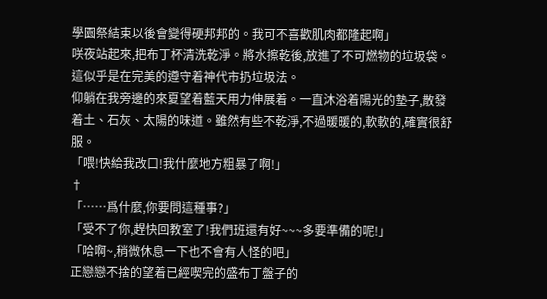學園祭結束以後會變得硬邦邦的。我可不喜歡肌肉都隆起啊」
咲夜站起來,把布丁杯清洗乾淨。將水擦乾後,放進了不可燃物的垃圾袋。這似乎是在完美的遵守着神代市扔垃圾法。
仰躺在我旁邊的來夏望着藍天用力伸展着。一直沐浴着陽光的墊子,散發着土、石灰、太陽的味道。雖然有些不乾淨,不過暖暖的,軟軟的,確實很舒服。
「喂!快給我改口!我什麼地方粗暴了啊!」
†
「……爲什麼,你要問這種事?」
「受不了你,趕快回教室了!我們班還有好~~~多要準備的呢!」
「哈啊~,稍微休息一下也不會有人怪的吧」
正戀戀不捨的望着已經喫完的盛布丁盤子的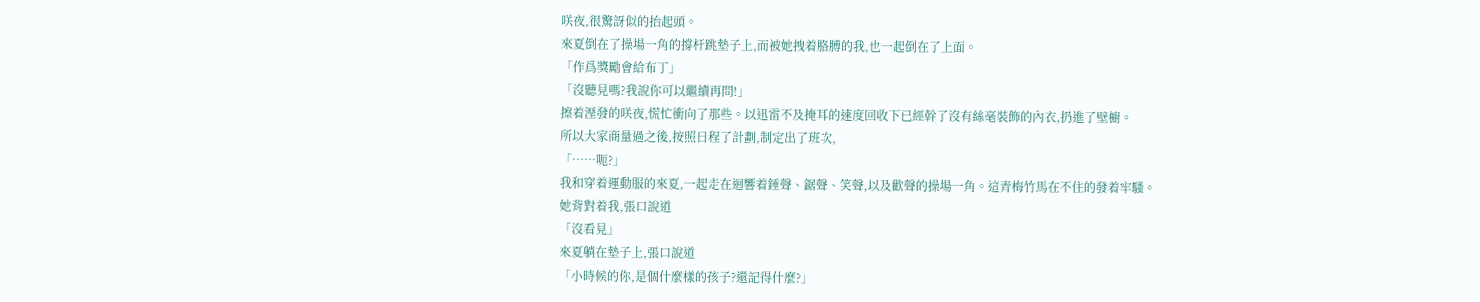咲夜,很驚訝似的抬起頭。
來夏倒在了操場一角的撐杆跳墊子上,而被她拽着胳膊的我,也一起倒在了上面。
「作爲獎勵會給布丁」
「沒聽見嗎?我說你可以繼續再問!」
擦着溼發的咲夜,慌忙衝向了那些。以迅雷不及掩耳的速度回收下已經幹了沒有絲毫裝飾的內衣,扔進了壁櫥。
所以大家商量過之後,按照日程了計劃,制定出了班次,
「……呃?」
我和穿着運動服的來夏,一起走在迴響着錘聲、鋸聲、笑聲,以及歡聲的操場一角。這青梅竹馬在不住的發着牢騷。
她背對着我,張口說道
「沒看見」
來夏躺在墊子上,張口說道
「小時候的你,是個什麼樣的孩子?還記得什麼?」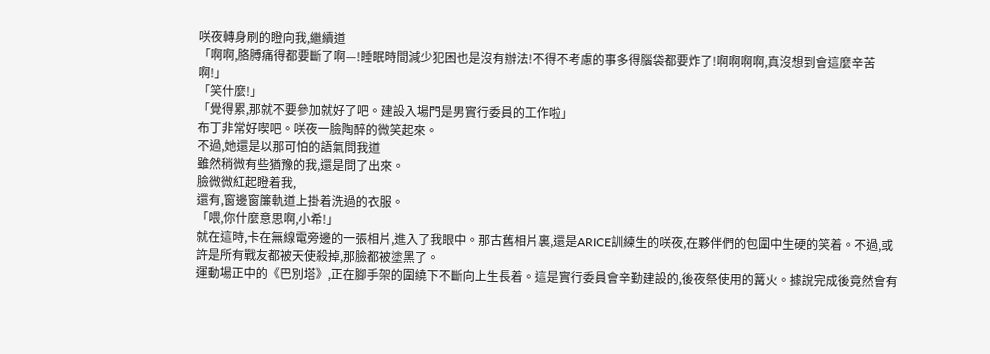咲夜轉身刷的瞪向我,繼續道
「啊啊,胳膊痛得都要斷了啊—!睡眠時間減少犯困也是沒有辦法!不得不考慮的事多得腦袋都要炸了!啊啊啊啊,真沒想到會這麼辛苦啊!」
「笑什麼!」
「覺得累,那就不要參加就好了吧。建設入場門是男實行委員的工作啦」
布丁非常好喫吧。咲夜一臉陶醉的微笑起來。
不過,她還是以那可怕的語氣問我道
雖然稍微有些猶豫的我,還是問了出來。
臉微微紅起瞪着我,
還有,窗邊窗簾軌道上掛着洗過的衣服。
「喂,你什麼意思啊,小希!」
就在這時,卡在無線電旁邊的一張相片,進入了我眼中。那古舊相片裏,還是ARICE訓練生的咲夜,在夥伴們的包圍中生硬的笑着。不過,或許是所有戰友都被天使殺掉,那臉都被塗黑了。
運動場正中的《巴別塔》,正在腳手架的圍繞下不斷向上生長着。這是實行委員會辛勤建設的,後夜祭使用的篝火。據說完成後竟然會有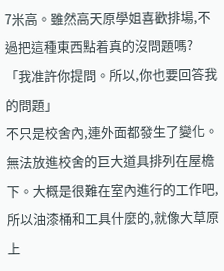7米高。雖然高天原學姐喜歡排場,不過把這種東西點着真的沒問題嗎?
「我准許你提問。所以,你也要回答我的問題」
不只是校舍內,連外面都發生了變化。無法放進校舍的巨大道具排列在屋檐下。大概是很難在室內進行的工作吧,所以油漆桶和工具什麼的,就像大草原上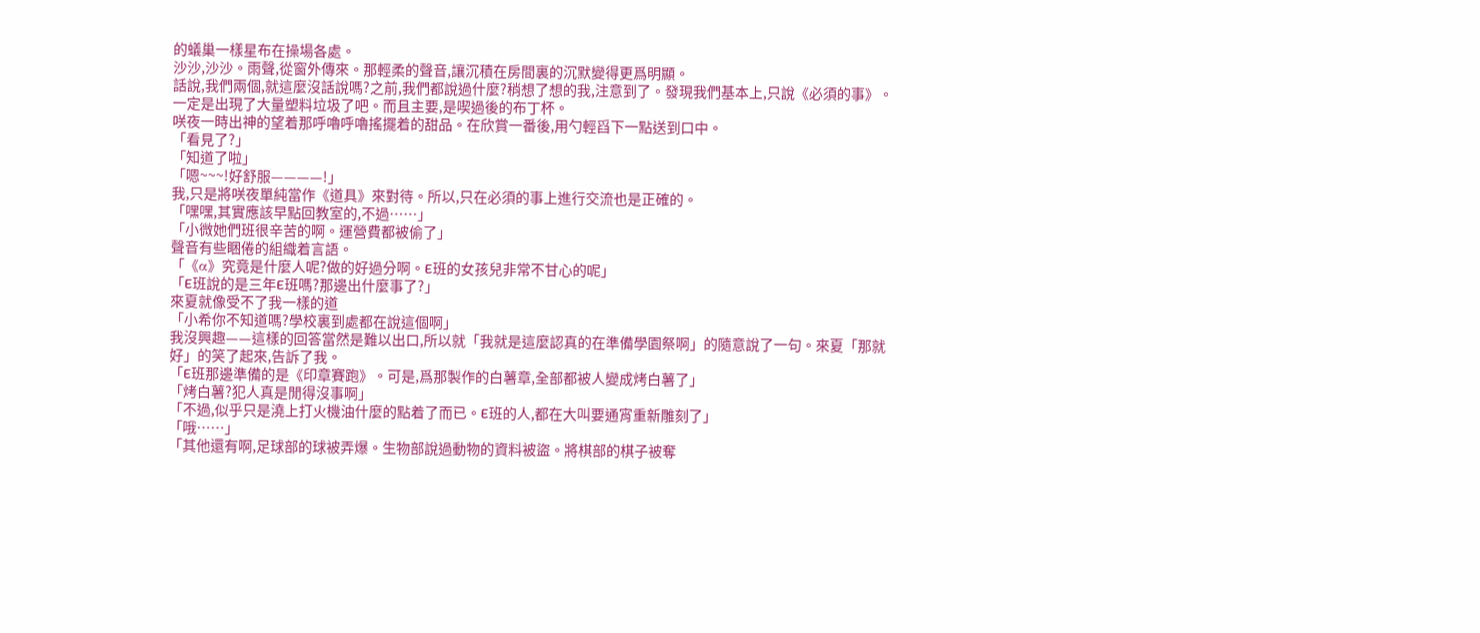的蟻巢一樣星布在操場各處。
沙沙,沙沙。雨聲,從窗外傳來。那輕柔的聲音,讓沉積在房間裏的沉默變得更爲明顯。
話說,我們兩個,就這麼沒話說嗎?之前,我們都說過什麼?稍想了想的我,注意到了。發現我們基本上,只說《必須的事》。
一定是出現了大量塑料垃圾了吧。而且主要,是喫過後的布丁杯。
咲夜一時出神的望着那呼嚕呼嚕搖擺着的甜品。在欣賞一番後,用勺輕舀下一點送到口中。
「看見了?」
「知道了啦」
「嗯~~~!好舒服————!」
我,只是將咲夜單純當作《道具》來對待。所以,只在必須的事上進行交流也是正確的。
「嘿嘿,其實應該早點回教室的,不過……」
「小微她們班很辛苦的啊。運營費都被偷了」
聲音有些睏倦的組織着言語。
「《α》究竟是什麼人呢?做的好過分啊。E班的女孩兒非常不甘心的呢」
「E班說的是三年E班嗎?那邊出什麼事了?」
來夏就像受不了我一樣的道
「小希你不知道嗎?學校裏到處都在說這個啊」
我沒興趣——這樣的回答當然是難以出口,所以就「我就是這麼認真的在準備學園祭啊」的隨意說了一句。來夏「那就好」的笑了起來,告訴了我。
「E班那邊準備的是《印章賽跑》。可是,爲那製作的白薯章,全部都被人變成烤白薯了」
「烤白薯?犯人真是閒得沒事啊」
「不過,似乎只是澆上打火機油什麼的點着了而已。E班的人,都在大叫要通宵重新雕刻了」
「哦……」
「其他還有啊,足球部的球被弄爆。生物部說過動物的資料被盜。將棋部的棋子被奪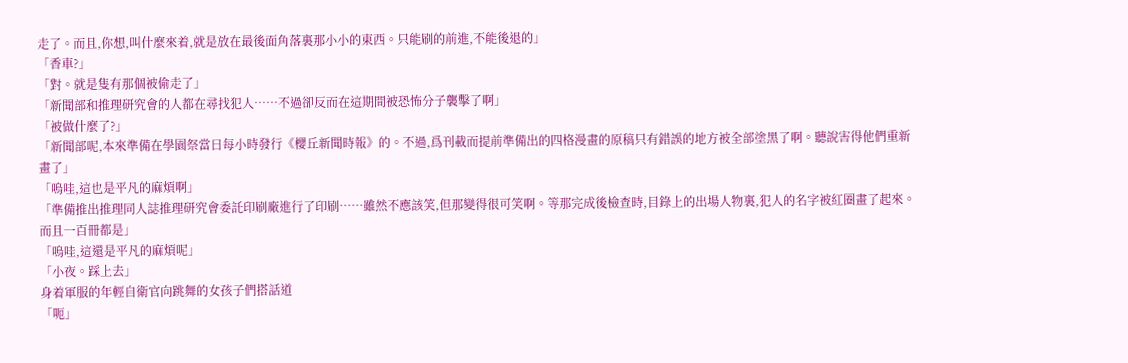走了。而且,你想,叫什麼來着,就是放在最後面角落裏那小小的東西。只能刷的前進,不能後退的」
「香車?」
「對。就是隻有那個被偷走了」
「新聞部和推理研究會的人都在尋找犯人……不過卻反而在這期間被恐怖分子襲擊了啊」
「被做什麼了?」
「新聞部呢,本來準備在學園祭當日每小時發行《櫻丘新聞時報》的。不過,爲刊載而提前準備出的四格漫畫的原稿只有錯誤的地方被全部塗黑了啊。聽說害得他們重新畫了」
「嗚哇,這也是平凡的麻煩啊」
「準備推出推理同人誌推理研究會委託印刷廠進行了印刷……雖然不應該笑,但那變得很可笑啊。等那完成後檢查時,目錄上的出場人物裏,犯人的名字被紅圈畫了起來。而且一百冊都是」
「嗚哇,這還是平凡的麻煩呢」
「小夜。踩上去」
身着軍服的年輕自衛官向跳舞的女孩子們搭話道
「呃」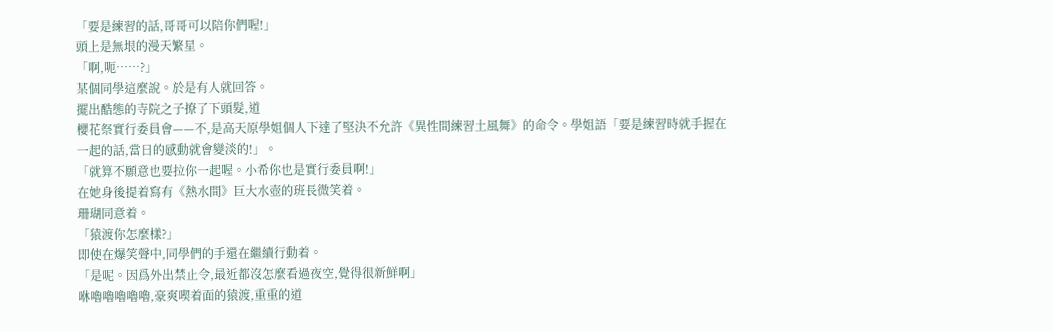「要是練習的話,哥哥可以陪你們喔!」
頭上是無垠的漫天繁星。
「啊,呃……?」
某個同學這麼說。於是有人就回答。
擺出酷態的寺院之子撩了下頭髮,道
櫻花祭實行委員會——不,是高天原學姐個人下達了堅決不允許《異性間練習土風舞》的命令。學姐語「要是練習時就手握在一起的話,當日的感動就會變淡的!」。
「就算不願意也要拉你一起喔。小希你也是實行委員啊!」
在她身後提着寫有《熱水間》巨大水壺的班長微笑着。
珊瑚同意着。
「猿渡你怎麼樣?」
即使在爆笑聲中,同學們的手還在繼續行動着。
「是呢。因爲外出禁止令,最近都沒怎麼看過夜空,覺得很新鮮啊」
咻嚕嚕嚕嚕嚕,豪爽喫着面的猿渡,重重的道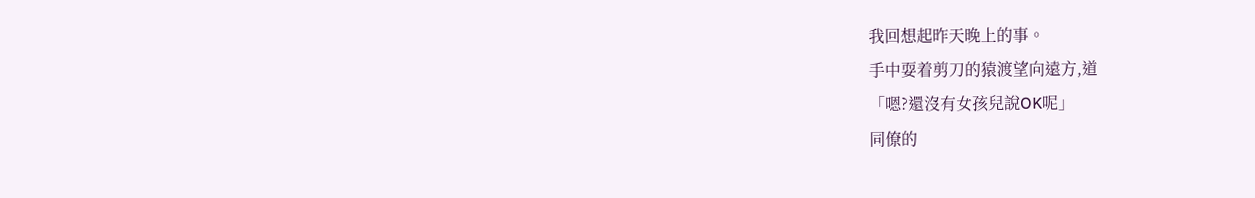我回想起昨天晚上的事。
手中耍着剪刀的猿渡望向遠方,道
「嗯?還沒有女孩兒說OK呢」
同僚的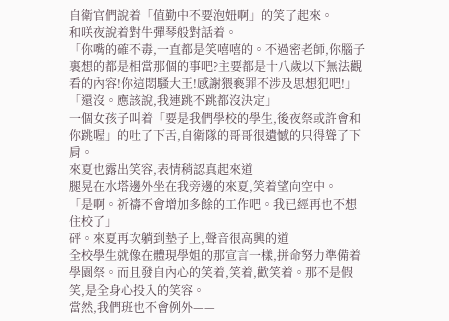自衛官們說着「值勤中不要泡妞啊」的笑了起來。
和咲夜說着對牛彈琴般對話着。
「你嘴的確不毒,一直都是笑嘻嘻的。不過密老師,你腦子裏想的都是相當那個的事吧?主要都是十八歲以下無法觀看的內容!你這悶騷大王!感謝猥褻罪不涉及思想犯吧!」
「還沒。應該說,我連跳不跳都沒決定」
一個女孩子叫着「要是我們學校的學生,後夜祭或許會和你跳喔」的吐了下舌,自衛隊的哥哥很遺憾的只得聳了下肩。
來夏也露出笑容,表情稍認真起來道
腿晃在水塔邊外坐在我旁邊的來夏,笑着望向空中。
「是啊。祈禱不會增加多餘的工作吧。我已經再也不想住校了」
砰。來夏再次躺到墊子上,聲音很高興的道
全校學生就像在體現學姐的那宣言一樣,拼命努力準備着學園祭。而且發自內心的笑着,笑着,歡笑着。那不是假笑,是全身心投入的笑容。
當然,我們班也不會例外——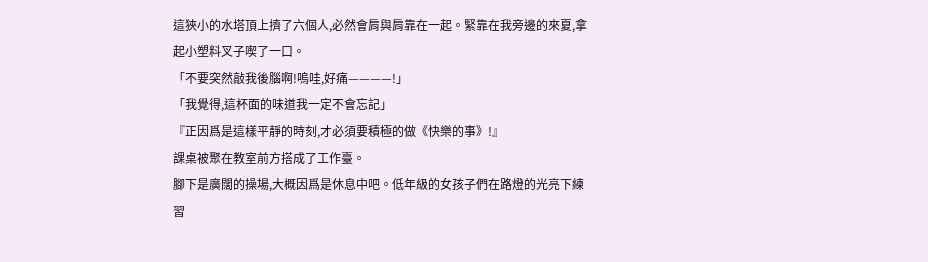這狹小的水塔頂上擠了六個人,必然會肩與肩靠在一起。緊靠在我旁邊的來夏,拿起小塑料叉子喫了一口。
「不要突然敲我後腦啊!嗚哇,好痛————!」
「我覺得,這杯面的味道我一定不會忘記」
『正因爲是這樣平靜的時刻,才必須要積極的做《快樂的事》!』
課桌被聚在教室前方搭成了工作臺。
腳下是廣闊的操場,大概因爲是休息中吧。低年級的女孩子們在路燈的光亮下練習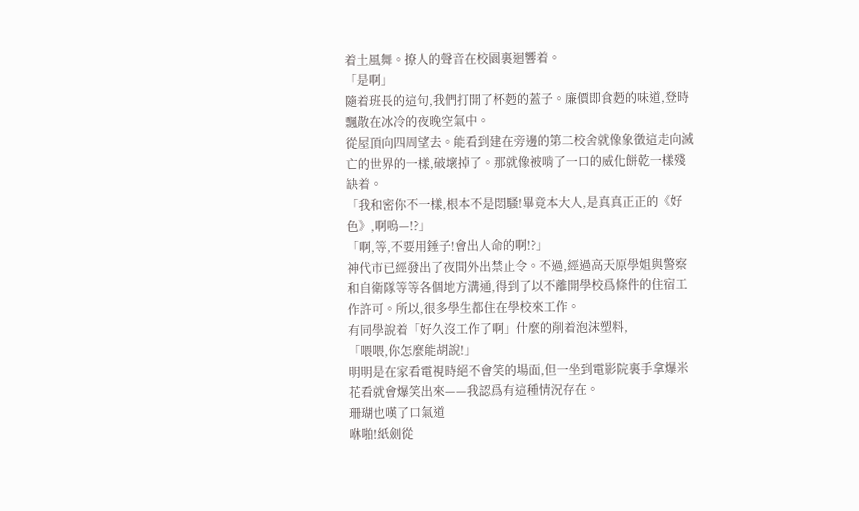着土風舞。撩人的聲音在校園裏迴響着。
「是啊」
隨着班長的這句,我們打開了杯麪的蓋子。廉價即食麪的味道,登時飄散在冰冷的夜晚空氣中。
從屋頂向四周望去。能看到建在旁邊的第二校舍就像象徵這走向滅亡的世界的一樣,破壞掉了。那就像被啃了一口的威化餅乾一樣殘缺着。
「我和密你不一樣,根本不是悶騷!畢竟本大人,是真真正正的《好色》,啊嗚—!?」
「啊,等,不要用錘子!會出人命的啊!?」
神代市已經發出了夜間外出禁止令。不過,經過高天原學姐與警察和自衛隊等等各個地方溝通,得到了以不離開學校爲條件的住宿工作許可。所以,很多學生都住在學校來工作。
有同學說着「好久沒工作了啊」什麼的削着泡沫塑料,
「喂喂,你怎麼能胡說!」
明明是在家看電視時絕不會笑的場面,但一坐到電影院裏手拿爆米花看就會爆笑出來——我認爲有這種情況存在。
珊瑚也嘆了口氣道
咻啪!紙劍從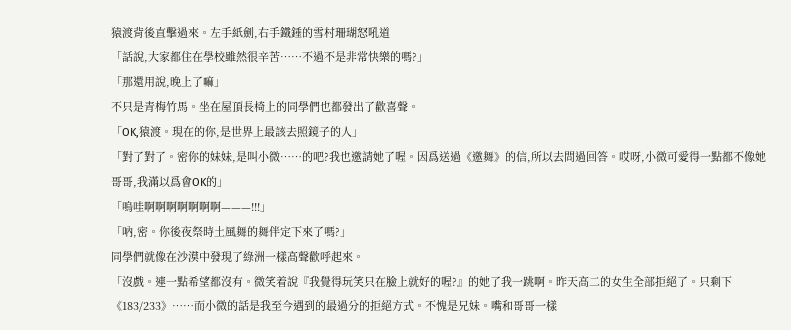猿渡背後直擊過來。左手紙劍,右手鐵錘的雪村珊瑚怒吼道
「話說,大家都住在學校雖然很辛苦……不過不是非常快樂的嗎?」
「那還用說,晚上了嘛」
不只是青梅竹馬。坐在屋頂長椅上的同學們也都發出了歡喜聲。
「OK,猿渡。現在的你,是世界上最該去照鏡子的人」
「對了對了。密你的妹妹,是叫小微……的吧?我也邀請她了喔。因爲送過《邀舞》的信,所以去問過回答。哎呀,小微可愛得一點都不像她哥哥,我滿以爲會OK的」
「嗚哇啊啊啊啊啊啊啊———!!!」
「吶,密。你後夜祭時土風舞的舞伴定下來了嗎?」
同學們就像在沙漠中發現了綠洲一樣高聲歡呼起來。
「沒戲。連一點希望都沒有。微笑着說『我覺得玩笑只在臉上就好的喔?』的她了我一跳啊。昨天高二的女生全部拒絕了。只剩下《183/233》……而小微的話是我至今遇到的最過分的拒絕方式。不愧是兄妹。嘴和哥哥一樣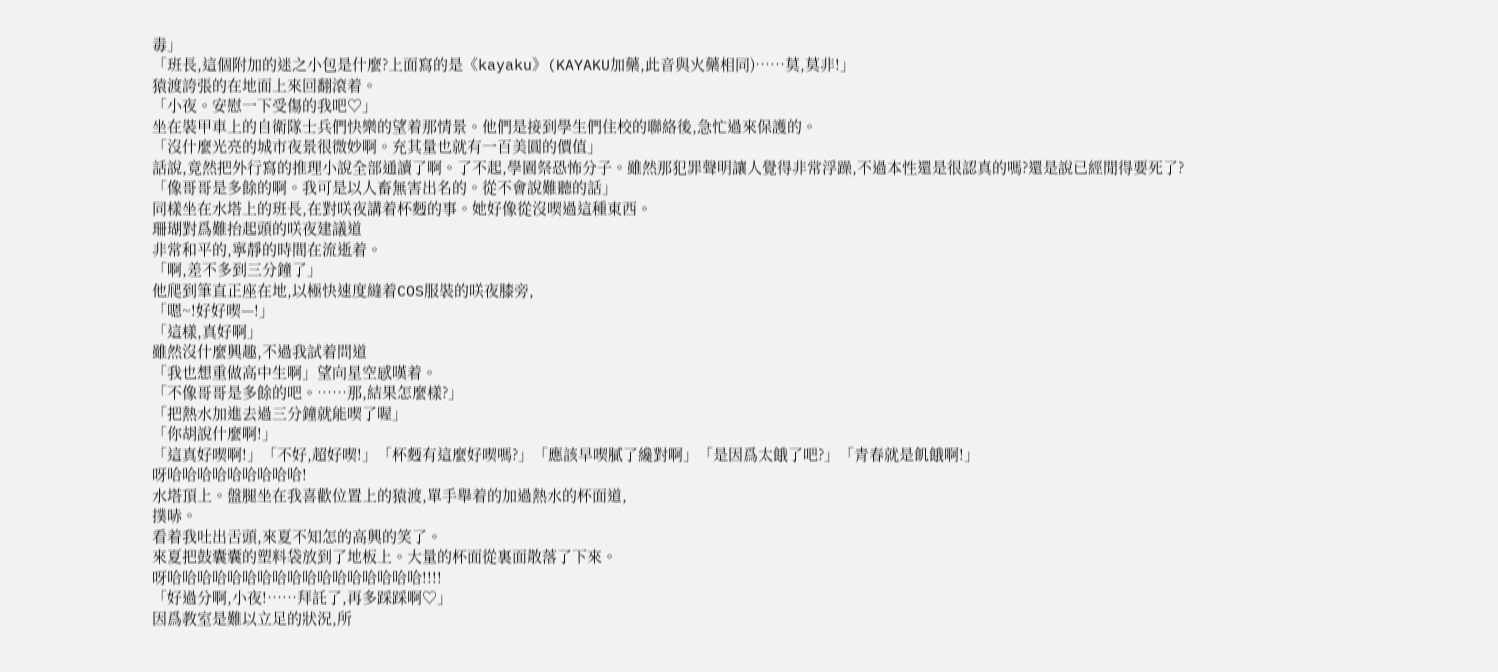毒」
「班長,這個附加的迷之小包是什麼?上面寫的是《kayaku》(KAYAKU加藥,此音與火藥相同)……莫,莫非!」
猿渡誇張的在地面上來回翻滾着。
「小夜。安慰一下受傷的我吧♡」
坐在裝甲車上的自衛隊士兵們快樂的望着那情景。他們是接到學生們住校的聯絡後,急忙過來保護的。
「沒什麼光亮的城市夜景很微妙啊。充其量也就有一百美圓的價值」
話說,竟然把外行寫的推理小說全部通讀了啊。了不起,學園祭恐怖分子。雖然那犯罪聲明讓人覺得非常浮躁,不過本性還是很認真的嗎?還是說已經閒得要死了?
「像哥哥是多餘的啊。我可是以人畜無害出名的。從不會說難聽的話」
同樣坐在水塔上的班長,在對咲夜講着杯麪的事。她好像從沒喫過這種東西。
珊瑚對爲難抬起頭的咲夜建議道
非常和平的,寧靜的時間在流逝着。
「啊,差不多到三分鐘了」
他爬到筆直正座在地,以極快速度縫着COS服裝的咲夜膝旁,
「嗯~!好好喫—!」
「這樣,真好啊」
雖然沒什麼興趣,不過我試着問道
「我也想重做高中生啊」望向星空感嘆着。
「不像哥哥是多餘的吧。……那,結果怎麼樣?」
「把熱水加進去過三分鐘就能喫了喔」
「你胡說什麼啊!」
「這真好喫啊!」「不好,超好喫!」「杯麪有這麼好喫嗎?」「應該早喫膩了纔對啊」「是因爲太餓了吧?」「青春就是飢餓啊!」
呀哈哈哈哈哈哈哈哈哈!
水塔頂上。盤腿坐在我喜歡位置上的猿渡,單手舉着的加過熱水的杯面道,
撲哧。
看着我吐出舌頭,來夏不知怎的高興的笑了。
來夏把鼓囊囊的塑料袋放到了地板上。大量的杯面從裏面散落了下來。
呀哈哈哈哈哈哈哈哈哈哈哈哈哈哈哈哈哈!!!!
「好過分啊,小夜!……拜託了,再多踩踩啊♡」
因爲教室是難以立足的狀況,所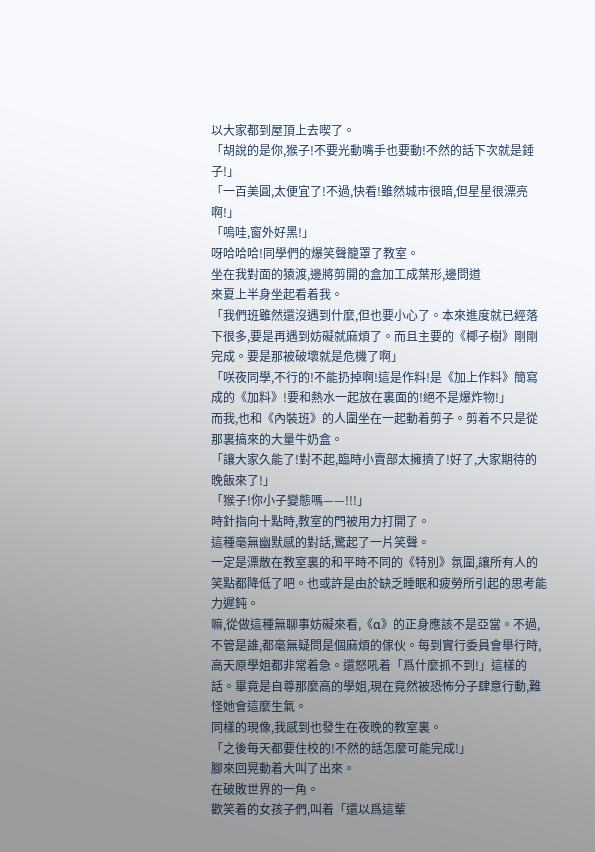以大家都到屋頂上去喫了。
「胡說的是你,猴子!不要光動嘴手也要動!不然的話下次就是錘子!」
「一百美圓,太便宜了!不過,快看!雖然城市很暗,但星星很漂亮啊!」
「嗚哇,窗外好黑!」
呀哈哈哈!同學們的爆笑聲籠罩了教室。
坐在我對面的猿渡,邊將剪開的盒加工成葉形,邊問道
來夏上半身坐起看着我。
「我們班雖然還沒遇到什麼,但也要小心了。本來進度就已經落下很多,要是再遇到妨礙就麻煩了。而且主要的《椰子樹》剛剛完成。要是那被破壞就是危機了啊」
「咲夜同學,不行的!不能扔掉啊!這是作料!是《加上作料》簡寫成的《加料》!要和熱水一起放在裏面的!絕不是爆炸物!」
而我,也和《內裝班》的人圍坐在一起動着剪子。剪着不只是從那裏搞來的大量牛奶盒。
「讓大家久能了!對不起,臨時小賣部太擁擠了!好了,大家期待的晚飯來了!」
「猴子!你小子變態嗎——!!!」
時針指向十點時,教室的門被用力打開了。
這種毫無幽默感的對話,驚起了一片笑聲。
一定是漂散在教室裏的和平時不同的《特別》氛圍,讓所有人的笑點都降低了吧。也或許是由於缺乏睡眠和疲勞所引起的思考能力遲鈍。
嘛,從做這種無聊事妨礙來看,《α》的正身應該不是亞當。不過,不管是誰,都毫無疑問是個麻煩的傢伙。每到實行委員會舉行時,高天原學姐都非常着急。還怒吼着「爲什麼抓不到!」這樣的話。畢竟是自尊那麼高的學姐,現在竟然被恐怖分子肆意行動,難怪她會這麼生氣。
同樣的現像,我感到也發生在夜晚的教室裏。
「之後每天都要住校的!不然的話怎麼可能完成!」
腳來回晃動着大叫了出來。
在破敗世界的一角。
歡笑着的女孩子們,叫着「還以爲這輩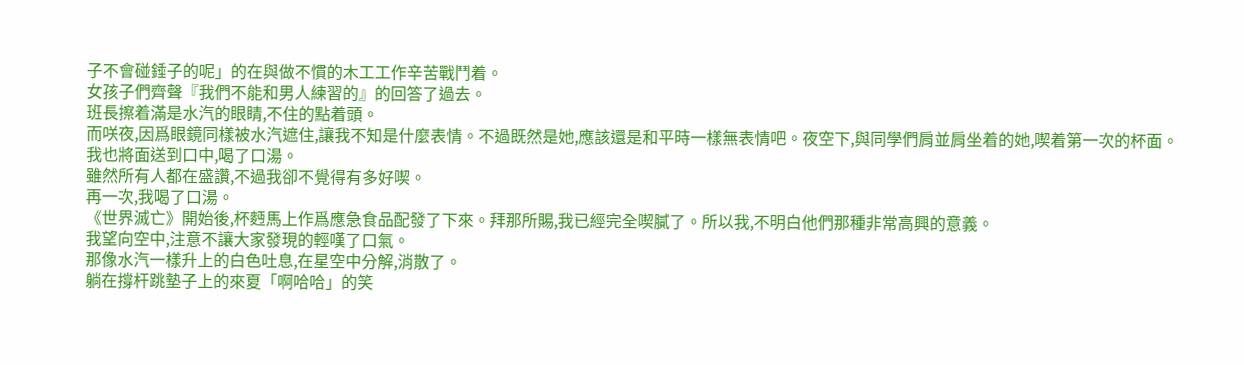子不會碰錘子的呢」的在與做不慣的木工工作辛苦戰鬥着。
女孩子們齊聲『我們不能和男人練習的』的回答了過去。
班長擦着滿是水汽的眼睛,不住的點着頭。
而咲夜,因爲眼鏡同樣被水汽遮住,讓我不知是什麼表情。不過既然是她,應該還是和平時一樣無表情吧。夜空下,與同學們肩並肩坐着的她,喫着第一次的杯面。
我也將面送到口中,喝了口湯。
雖然所有人都在盛讚,不過我卻不覺得有多好喫。
再一次,我喝了口湯。
《世界滅亡》開始後,杯麪馬上作爲應急食品配發了下來。拜那所賜,我已經完全喫膩了。所以我,不明白他們那種非常高興的意義。
我望向空中,注意不讓大家發現的輕嘆了口氣。
那像水汽一樣升上的白色吐息,在星空中分解,消散了。
躺在撐杆跳墊子上的來夏「啊哈哈」的笑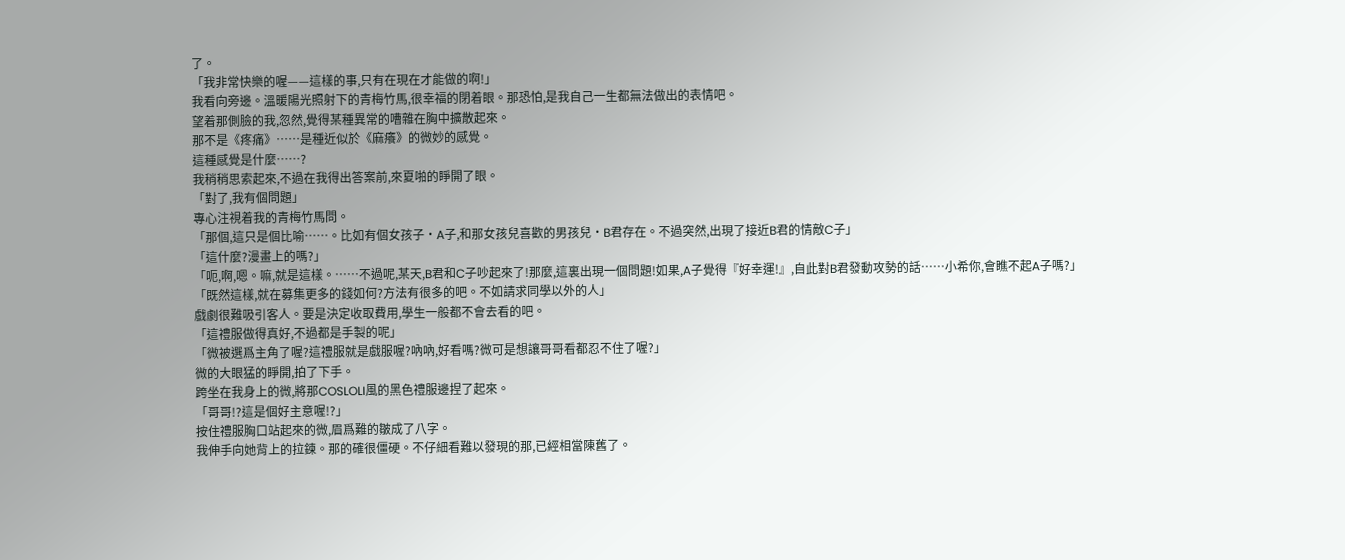了。
「我非常快樂的喔——這樣的事,只有在現在才能做的啊!」
我看向旁邊。溫暖陽光照射下的青梅竹馬,很幸福的閉着眼。那恐怕,是我自己一生都無法做出的表情吧。
望着那側臉的我,忽然,覺得某種異常的嘈雜在胸中擴散起來。
那不是《疼痛》……是種近似於《麻癢》的微妙的感覺。
這種感覺是什麼……?
我稍稍思索起來,不過在我得出答案前,來夏啪的睜開了眼。
「對了,我有個問題」
專心注視着我的青梅竹馬問。
「那個,這只是個比喻……。比如有個女孩子•A子,和那女孩兒喜歡的男孩兒•B君存在。不過突然,出現了接近B君的情敵C子」
「這什麼?漫畫上的嗎?」
「呃,啊,嗯。嘛,就是這樣。……不過呢,某天,B君和C子吵起來了!那麼,這裏出現一個問題!如果,A子覺得『好幸運!』,自此對B君發動攻勢的話……小希你,會瞧不起A子嗎?」
「既然這樣,就在募集更多的錢如何?方法有很多的吧。不如請求同學以外的人」
戲劇很難吸引客人。要是決定收取費用,學生一般都不會去看的吧。
「這禮服做得真好,不過都是手製的呢」
「微被選爲主角了喔?這禮服就是戲服喔?吶吶,好看嗎?微可是想讓哥哥看都忍不住了喔?」
微的大眼猛的睜開,拍了下手。
跨坐在我身上的微,將那COSLOLI風的黑色禮服邊捏了起來。
「哥哥!?這是個好主意喔!?」
按住禮服胸口站起來的微,眉爲難的皺成了八字。
我伸手向她背上的拉鍊。那的確很僵硬。不仔細看難以發現的那,已經相當陳舊了。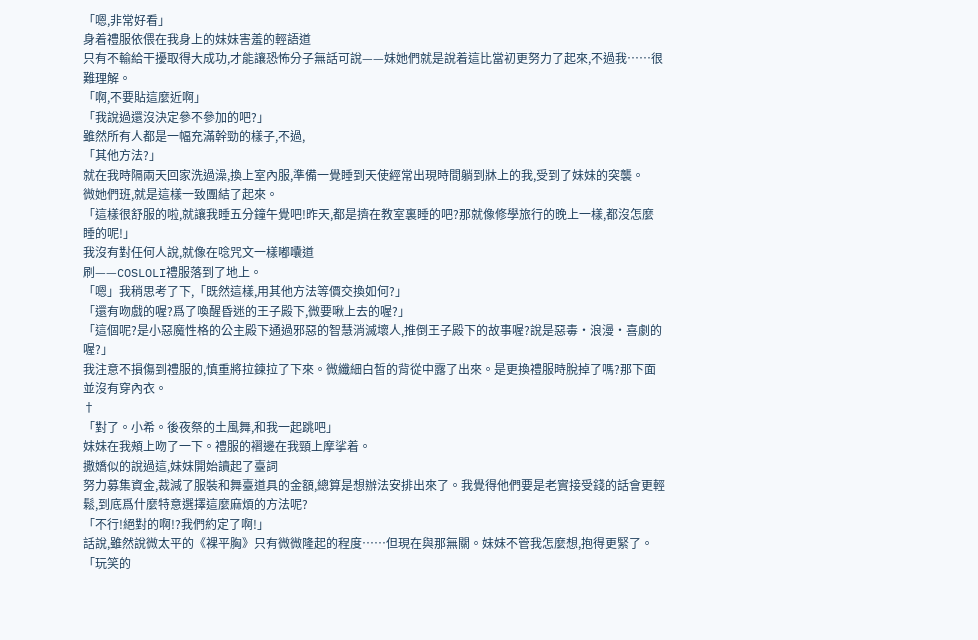「嗯,非常好看」
身着禮服依偎在我身上的妹妹害羞的輕語道
只有不輸給干擾取得大成功,才能讓恐怖分子無話可說——妹她們就是說着這比當初更努力了起來,不過我……很難理解。
「啊,不要貼這麼近啊」
「我說過還沒決定參不參加的吧?」
雖然所有人都是一幅充滿幹勁的樣子,不過,
「其他方法?」
就在我時隔兩天回家洗過澡,換上室內服,準備一覺睡到天使經常出現時間躺到牀上的我,受到了妹妹的突襲。
微她們班,就是這樣一致團結了起來。
「這樣很舒服的啦,就讓我睡五分鐘午覺吧!昨天,都是擠在教室裏睡的吧?那就像修學旅行的晚上一樣,都沒怎麼睡的呢!」
我沒有對任何人說,就像在唸咒文一樣嘟囔道
刷——COSLOLI禮服落到了地上。
「嗯」我稍思考了下,「既然這樣,用其他方法等價交換如何?」
「還有吻戲的喔?爲了喚醒昏迷的王子殿下,微要啾上去的喔?」
「這個呢?是小惡魔性格的公主殿下通過邪惡的智慧消滅壞人,推倒王子殿下的故事喔?說是惡毒•浪漫•喜劇的喔?」
我注意不損傷到禮服的,慎重將拉鍊拉了下來。微纖細白皙的背從中露了出來。是更換禮服時脫掉了嗎?那下面並沒有穿內衣。
†
「對了。小希。後夜祭的土風舞,和我一起跳吧」
妹妹在我頰上吻了一下。禮服的褶邊在我頸上摩挲着。
撒嬌似的說過這,妹妹開始讀起了臺詞
努力募集資金,裁減了服裝和舞臺道具的金額,總算是想辦法安排出來了。我覺得他們要是老實接受錢的話會更輕鬆,到底爲什麼特意選擇這麼麻煩的方法呢?
「不行!絕對的啊!?我們約定了啊!」
話說,雖然說微太平的《裸平胸》只有微微隆起的程度……但現在與那無關。妹妹不管我怎麼想,抱得更緊了。
「玩笑的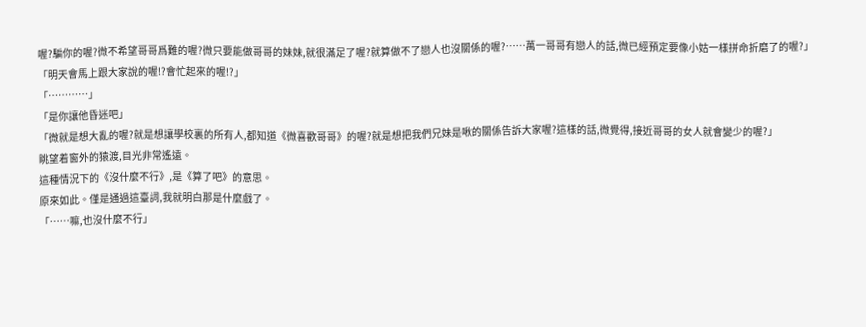喔?騙你的喔?微不希望哥哥爲難的喔?微只要能做哥哥的妹妹,就很滿足了喔?就算做不了戀人也沒關係的喔?……萬一哥哥有戀人的話,微已經預定要像小姑一樣拼命折磨了的喔?」
「明天會馬上跟大家說的喔!?會忙起來的喔!?」
「…………」
「是你讓他昏迷吧」
「微就是想大亂的喔?就是想讓學校裏的所有人,都知道《微喜歡哥哥》的喔?就是想把我們兄妹是啾的關係告訴大家喔?這樣的話,微覺得,接近哥哥的女人就會變少的喔?」
眺望着窗外的猿渡,目光非常遙遠。
這種情況下的《沒什麼不行》,是《算了吧》的意思。
原來如此。僅是通過這臺詞,我就明白那是什麼戲了。
「……嘛,也沒什麼不行」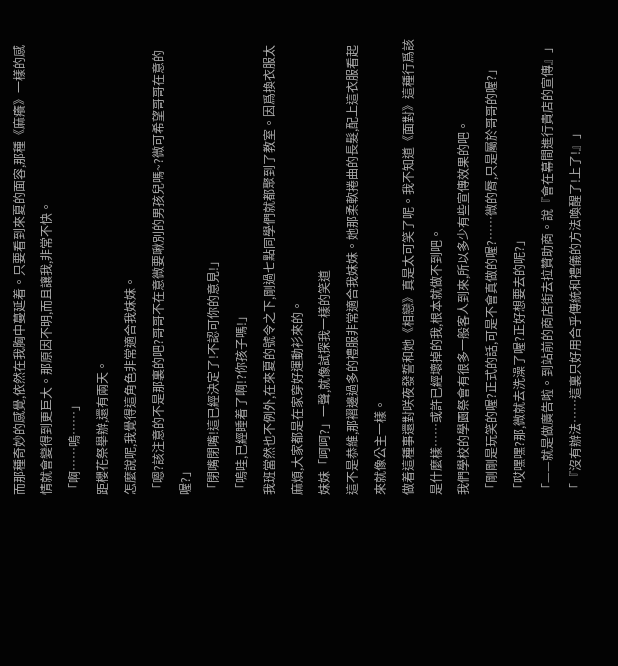而那種奇妙的感覺,依然在我胸中蔓延着。只要看到來夏的面容,那種《麻癢》一樣的感情就會變得到更巨大。那原因不明,而且讓我,非常不快。
「啊……嗚……」
距櫻花祭舉辦,還有兩天。
怎麼說呢,我覺得這角色非常適合我妹妹。
「嗯?該注意的不是那裏的吧?哥哥不在意微要啾別的男孩兒嗎~?微可希望哥哥在意的喔?」
「閉嘴閉嘴!這已經決定了!不認可你的意見!」
「嗚哇,已經睡着了啊!?你孩子嗎!」
我班當然也不例外,在來夏的號令之下,剛過七點同學們就都聚到了教室。因爲換衣服太麻煩,大家都是在家穿好運動衫來的。
妹妹「呵呵?」一聲,就像試探我一樣的笑道
這不是恭維,那褶邊過多的禮服非常適合我妹妹。她那柔軟捲曲的長髮,配上這衣服看起來就像公主一樣。
做着這種事還對咲夜發誓和她《相戀》真是太可笑了呢。我不知道《面對》這種行爲該是什麼樣……或許已經壞掉的我,根本就做不到吧。
我們學校的學園祭會有很多一般客人到來,所以多少有些宣傳效果的吧。
「剛剛是玩笑的喔?正式的話,可是不會真做的喔?……微的脣,只是屬於哥哥的喔?」
「哎嘿嘿?那,微就去洗澡了喔?正好想要去的呢?」
「——就是做廣告啦。到站前的商店街去拉贊助商。說『會在幕間進行貴店的宣傳』」
「『沒有辦法……這裏只好用合乎傳統和禮儀的方法喚醒了!上了!』」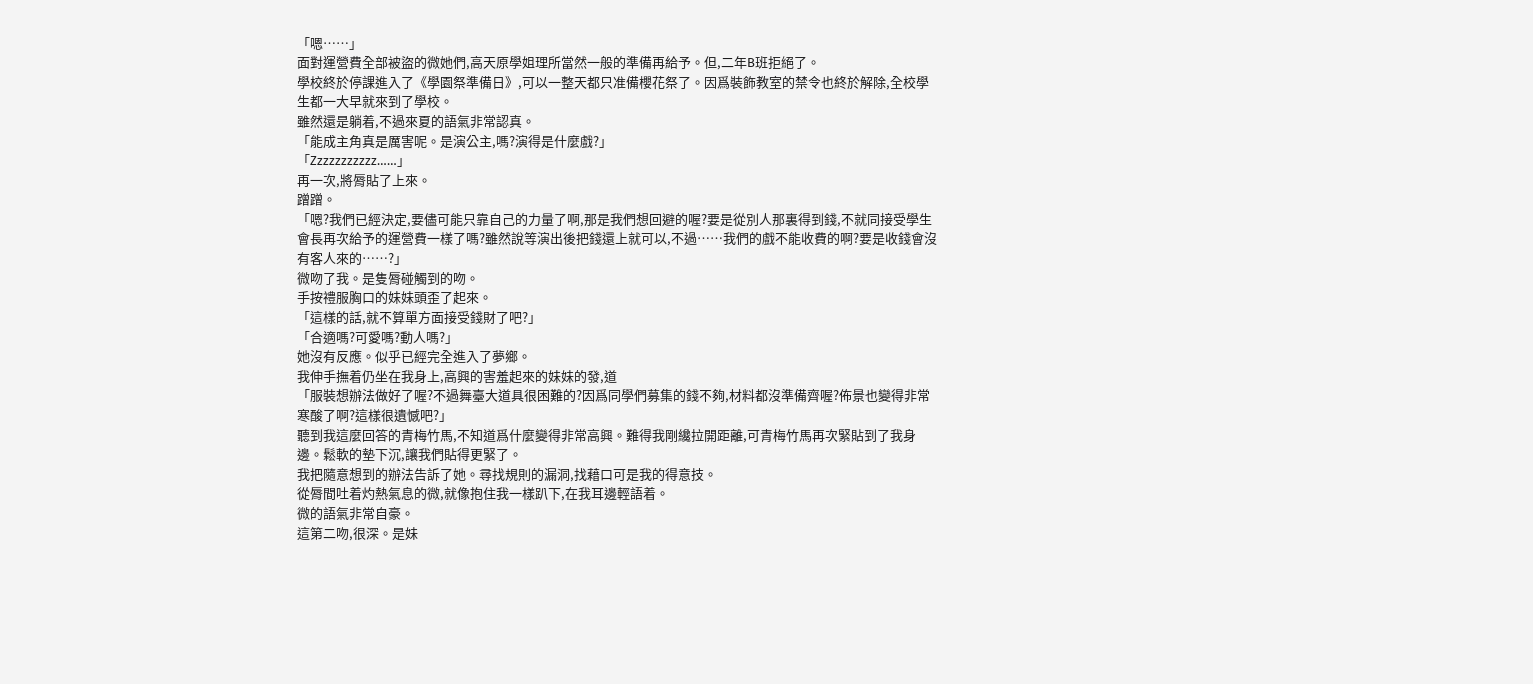「嗯……」
面對運營費全部被盜的微她們,高天原學姐理所當然一般的準備再給予。但,二年B班拒絕了。
學校終於停課進入了《學園祭準備日》,可以一整天都只准備櫻花祭了。因爲裝飾教室的禁令也終於解除,全校學生都一大早就來到了學校。
雖然還是躺着,不過來夏的語氣非常認真。
「能成主角真是厲害呢。是演公主,嗎?演得是什麼戲?」
「Zzzzzzzzzzz……」
再一次,將脣貼了上來。
蹭蹭。
「嗯?我們已經決定,要儘可能只靠自己的力量了啊,那是我們想回避的喔?要是從別人那裏得到錢,不就同接受學生會長再次給予的運營費一樣了嗎?雖然說等演出後把錢還上就可以,不過……我們的戲不能收費的啊?要是收錢會沒有客人來的……?」
微吻了我。是隻脣碰觸到的吻。
手按禮服胸口的妹妹頭歪了起來。
「這樣的話,就不算單方面接受錢財了吧?」
「合適嗎?可愛嗎?動人嗎?」
她沒有反應。似乎已經完全進入了夢鄉。
我伸手撫着仍坐在我身上,高興的害羞起來的妹妹的發,道
「服裝想辦法做好了喔?不過舞臺大道具很困難的?因爲同學們募集的錢不夠,材料都沒準備齊喔?佈景也變得非常寒酸了啊?這樣很遺憾吧?」
聽到我這麼回答的青梅竹馬,不知道爲什麼變得非常高興。難得我剛纔拉開距離,可青梅竹馬再次緊貼到了我身邊。鬆軟的墊下沉,讓我們貼得更緊了。
我把隨意想到的辦法告訴了她。尋找規則的漏洞,找藉口可是我的得意技。
從脣間吐着灼熱氣息的微,就像抱住我一樣趴下,在我耳邊輕語着。
微的語氣非常自豪。
這第二吻,很深。是妹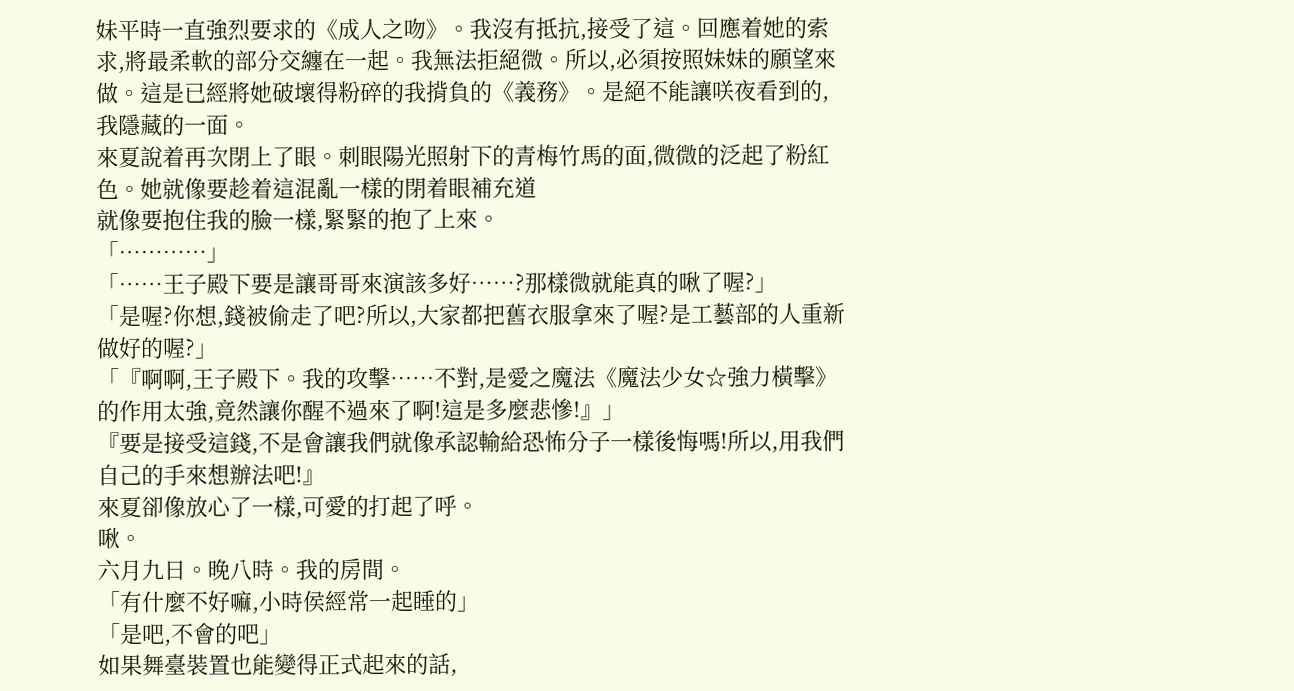妹平時一直強烈要求的《成人之吻》。我沒有抵抗,接受了這。回應着她的索求,將最柔軟的部分交纏在一起。我無法拒絕微。所以,必須按照妹妹的願望來做。這是已經將她破壞得粉碎的我揹負的《義務》。是絕不能讓咲夜看到的,我隱藏的一面。
來夏說着再次閉上了眼。刺眼陽光照射下的青梅竹馬的面,微微的泛起了粉紅色。她就像要趁着這混亂一樣的閉着眼補充道
就像要抱住我的臉一樣,緊緊的抱了上來。
「…………」
「……王子殿下要是讓哥哥來演該多好……?那樣微就能真的啾了喔?」
「是喔?你想,錢被偷走了吧?所以,大家都把舊衣服拿來了喔?是工藝部的人重新做好的喔?」
「『啊啊,王子殿下。我的攻擊……不對,是愛之魔法《魔法少女☆強力橫擊》的作用太強,竟然讓你醒不過來了啊!這是多麼悲慘!』」
『要是接受這錢,不是會讓我們就像承認輸給恐怖分子一樣後悔嗎!所以,用我們自己的手來想辦法吧!』
來夏卻像放心了一樣,可愛的打起了呼。
啾。
六月九日。晚八時。我的房間。
「有什麼不好嘛,小時侯經常一起睡的」
「是吧,不會的吧」
如果舞臺裝置也能變得正式起來的話,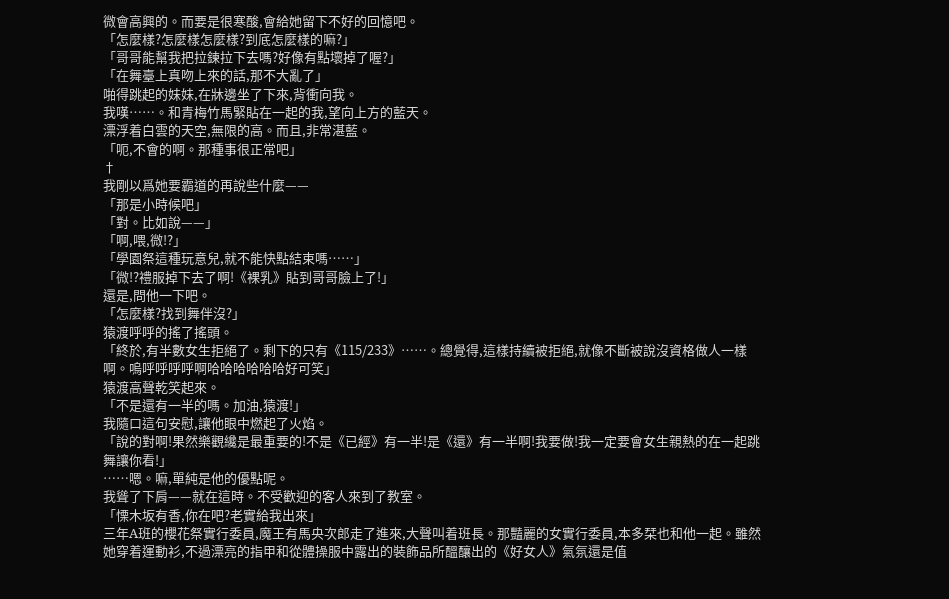微會高興的。而要是很寒酸,會給她留下不好的回憶吧。
「怎麼樣?怎麼樣怎麼樣?到底怎麼樣的嘛?」
「哥哥能幫我把拉鍊拉下去嗎?好像有點壞掉了喔?」
「在舞臺上真吻上來的話,那不大亂了」
啪得跳起的妹妹,在牀邊坐了下來,背衝向我。
我嘆……。和青梅竹馬緊貼在一起的我,望向上方的藍天。
漂浮着白雲的天空,無限的高。而且,非常湛藍。
「呃,不會的啊。那種事很正常吧」
†
我剛以爲她要霸道的再說些什麼——
「那是小時候吧」
「對。比如說——」
「啊,喂,微!?」
「學園祭這種玩意兒,就不能快點結束嗎……」
「微!?禮服掉下去了啊!《裸乳》貼到哥哥臉上了!」
還是,問他一下吧。
「怎麼樣?找到舞伴沒?」
猿渡呼呼的搖了搖頭。
「終於,有半數女生拒絕了。剩下的只有《115/233》……。總覺得,這樣持續被拒絕,就像不斷被說沒資格做人一樣啊。嗚呼呼呼呼啊哈哈哈哈哈哈好可笑」
猿渡高聲乾笑起來。
「不是還有一半的嗎。加油,猿渡!」
我隨口這句安慰,讓他眼中燃起了火焰。
「說的對啊!果然樂觀纔是最重要的!不是《已經》有一半!是《還》有一半啊!我要做!我一定要會女生親熱的在一起跳舞讓你看!」
……嗯。嘛,單純是他的優點呢。
我聳了下肩——就在這時。不受歡迎的客人來到了教室。
「慄木坂有香,你在吧?老實給我出來」
三年A班的櫻花祭實行委員,魔王有馬央次郎走了進來,大聲叫着班長。那豔麗的女實行委員,本多栞也和他一起。雖然她穿着運動衫,不過漂亮的指甲和從體操服中露出的裝飾品所醞釀出的《好女人》氣氛還是值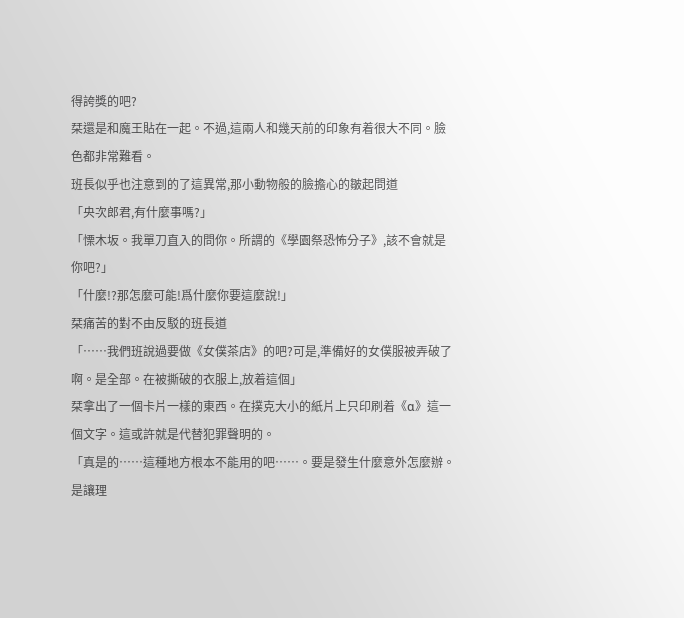得誇獎的吧?
栞還是和魔王貼在一起。不過,這兩人和幾天前的印象有着很大不同。臉色都非常難看。
班長似乎也注意到的了這異常,那小動物般的臉擔心的皺起問道
「央次郎君,有什麼事嗎?」
「慄木坂。我單刀直入的問你。所謂的《學園祭恐怖分子》,該不會就是你吧?」
「什麼!?那怎麼可能!爲什麼你要這麼說!」
栞痛苦的對不由反駁的班長道
「……我們班說過要做《女僕茶店》的吧?可是,準備好的女僕服被弄破了啊。是全部。在被撕破的衣服上,放着這個」
栞拿出了一個卡片一樣的東西。在撲克大小的紙片上只印刷着《α》這一個文字。這或許就是代替犯罪聲明的。
「真是的……這種地方根本不能用的吧……。要是發生什麼意外怎麼辦。是讓理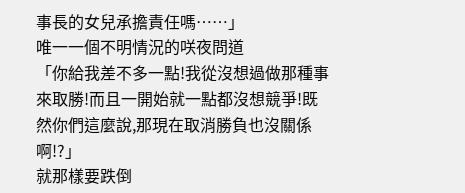事長的女兒承擔責任嗎……」
唯一一個不明情況的咲夜問道
「你給我差不多一點!我從沒想過做那種事來取勝!而且一開始就一點都沒想競爭!既然你們這麼說,那現在取消勝負也沒關係啊!?」
就那樣要跌倒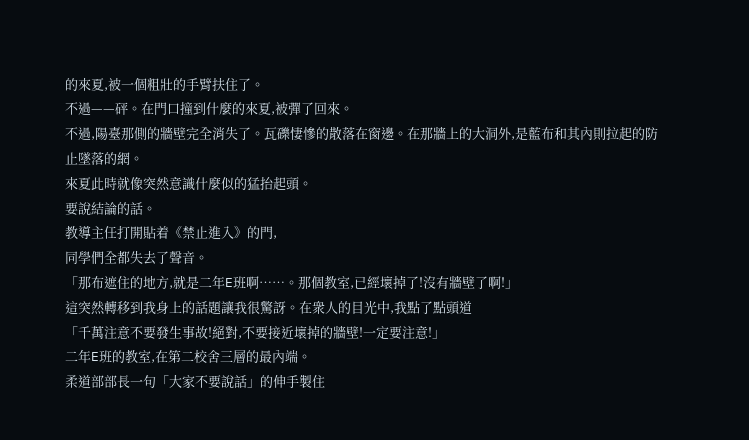的來夏,被一個粗壯的手臂扶住了。
不過——砰。在門口撞到什麼的來夏,被彈了回來。
不過,陽臺那側的牆壁完全消失了。瓦礫悽慘的散落在窗邊。在那牆上的大洞外,是藍布和其內則拉起的防止墜落的網。
來夏此時就像突然意識什麼似的猛抬起頭。
要說結論的話。
教導主任打開貼着《禁止進入》的門,
同學們全都失去了聲音。
「那布遮住的地方,就是二年E班啊……。那個教室,已經壞掉了!沒有牆壁了啊!」
這突然轉移到我身上的話題讓我很驚訝。在衆人的目光中,我點了點頭道
「千萬注意不要發生事故!絕對,不要接近壞掉的牆壁!一定要注意!」
二年E班的教室,在第二校舍三層的最內端。
柔道部部長一句「大家不要說話」的伸手製住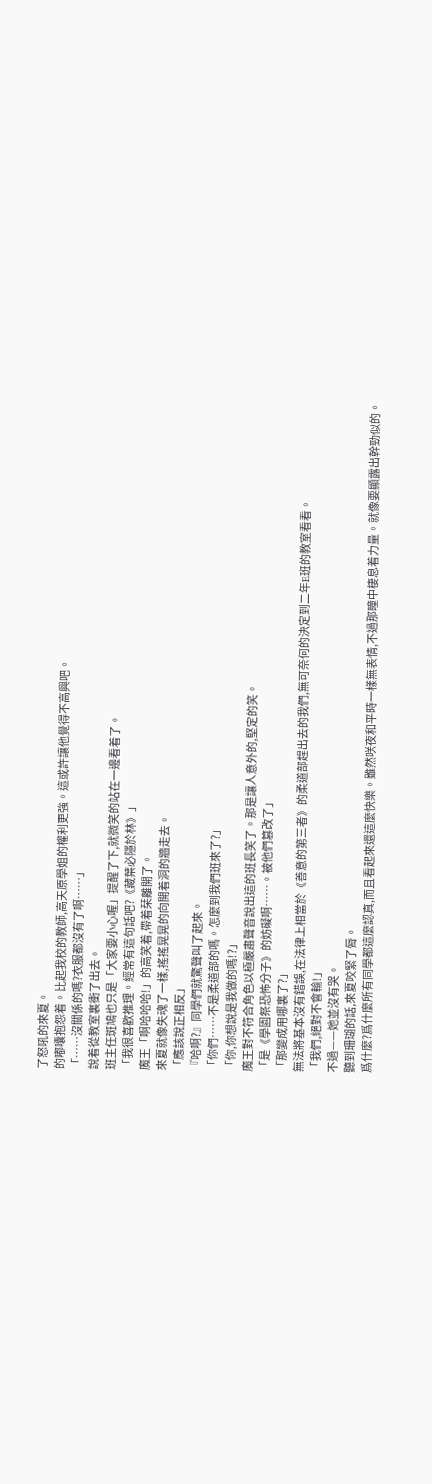了怒吼的來夏。
的嘟囔抱怨着。比起我校的教師,高天原學姐的權利更強。這或許讓他覺得不高興吧。
「……沒關係的嗎?衣服都沒有了啊……」
說着從教室裏衝了出去。
班主任斑鳩也只是「大家要小心喔」提醒了下,就微笑的站在一邊看着了。
「我很喜歡推理。經常有這句話吧?《藏葉必隱於林》」
魔王「啊哈哈哈!」的高笑着,帶着栞離開了。
來夏就像失魂了一樣,搖搖晃晃的向開着洞的牆走去。
「應該說正相反」
『哈啊?』同學們就驚聲叫了起來。
「你們……不是柔道部的嗎。怎麼到我們班來了?」
「你,你想說是我做的嗎!?」
魔王對不符合角色以極嚴肅聲音說出這的班長笑了。那是讓人意外的,堅定的笑。
「是《學園祭恐怖分子》的妨礙啊……。被他們篡改了」
「那變成用哪裏了?」
無法將基本沒有錯誤,在法律上相當於《善意的第三者》的柔道部趕出去的我們,無可奈何的決定到二年E班的教室看看。
「我們,絕對不會輸!」
不過——她並沒有哭。
聽到珊瑚的話,來夏咬緊了脣。
爲什麼?爲什麼所有同學都這麼認真,而且看起來還這麼快樂。雖然咲夜和平時一樣無表情,不過那瞳中棲息着力量。就像要顯露出幹勁似的。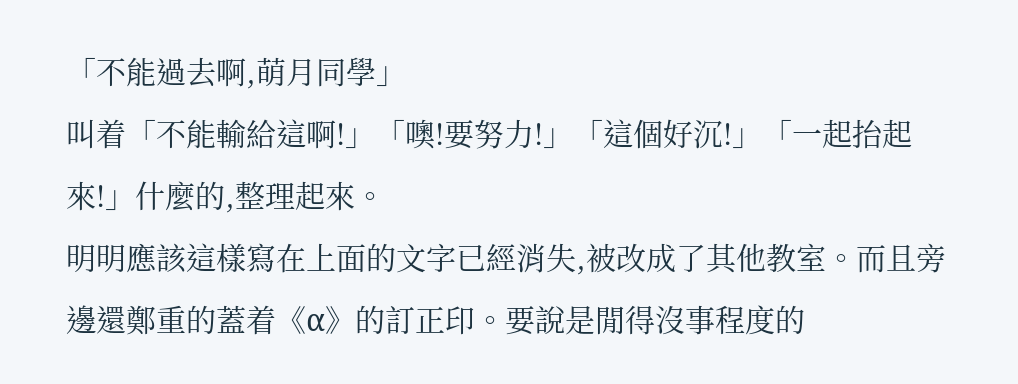「不能過去啊,萌月同學」
叫着「不能輸給這啊!」「噢!要努力!」「這個好沉!」「一起抬起來!」什麼的,整理起來。
明明應該這樣寫在上面的文字已經消失,被改成了其他教室。而且旁邊還鄭重的蓋着《α》的訂正印。要說是閒得沒事程度的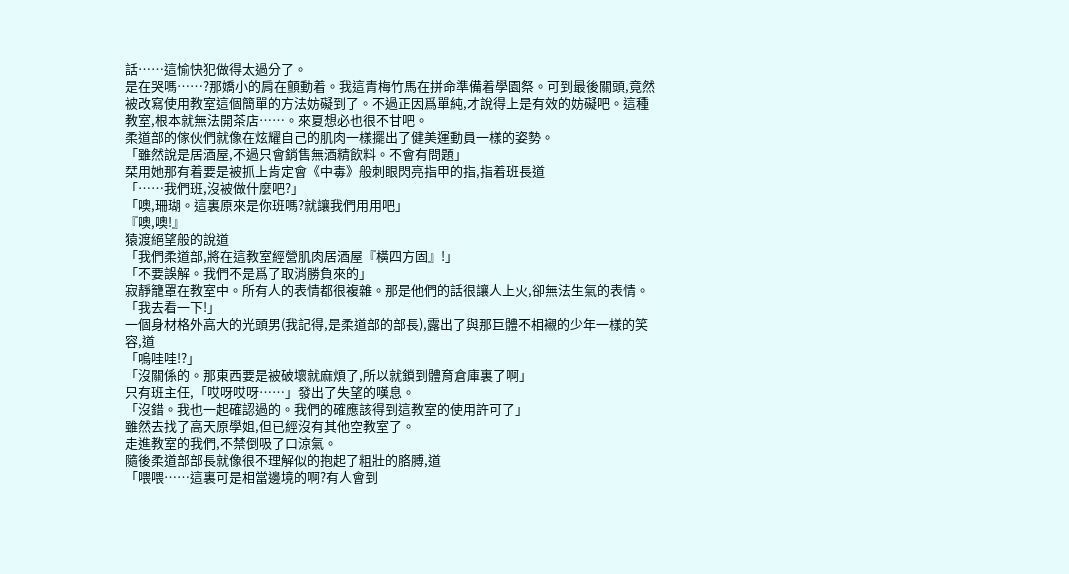話……這愉快犯做得太過分了。
是在哭嗎……?那嬌小的肩在顫動着。我這青梅竹馬在拼命準備着學園祭。可到最後關頭,竟然被改寫使用教室這個簡單的方法妨礙到了。不過正因爲單純,才說得上是有效的妨礙吧。這種教室,根本就無法開茶店……。來夏想必也很不甘吧。
柔道部的傢伙們就像在炫耀自己的肌肉一樣擺出了健美運動員一樣的姿勢。
「雖然說是居酒屋,不過只會銷售無酒精飲料。不會有問題」
栞用她那有着要是被抓上肯定會《中毒》般刺眼閃亮指甲的指,指着班長道
「……我們班,沒被做什麼吧?」
「噢,珊瑚。這裏原來是你班嗎?就讓我們用用吧」
『噢,噢!』
猿渡絕望般的說道
「我們柔道部,將在這教室經營肌肉居酒屋『橫四方固』!」
「不要誤解。我們不是爲了取消勝負來的」
寂靜籠罩在教室中。所有人的表情都很複雜。那是他們的話很讓人上火,卻無法生氣的表情。
「我去看一下!」
一個身材格外高大的光頭男(我記得,是柔道部的部長),露出了與那巨體不相襯的少年一樣的笑容,道
「嗚哇哇!?」
「沒關係的。那東西要是被破壞就麻煩了,所以就鎖到體育倉庫裏了啊」
只有班主任,「哎呀哎呀……」發出了失望的嘆息。
「沒錯。我也一起確認過的。我們的確應該得到這教室的使用許可了」
雖然去找了高天原學姐,但已經沒有其他空教室了。
走進教室的我們,不禁倒吸了口涼氣。
隨後柔道部部長就像很不理解似的抱起了粗壯的胳膊,道
「喂喂……這裏可是相當邊境的啊?有人會到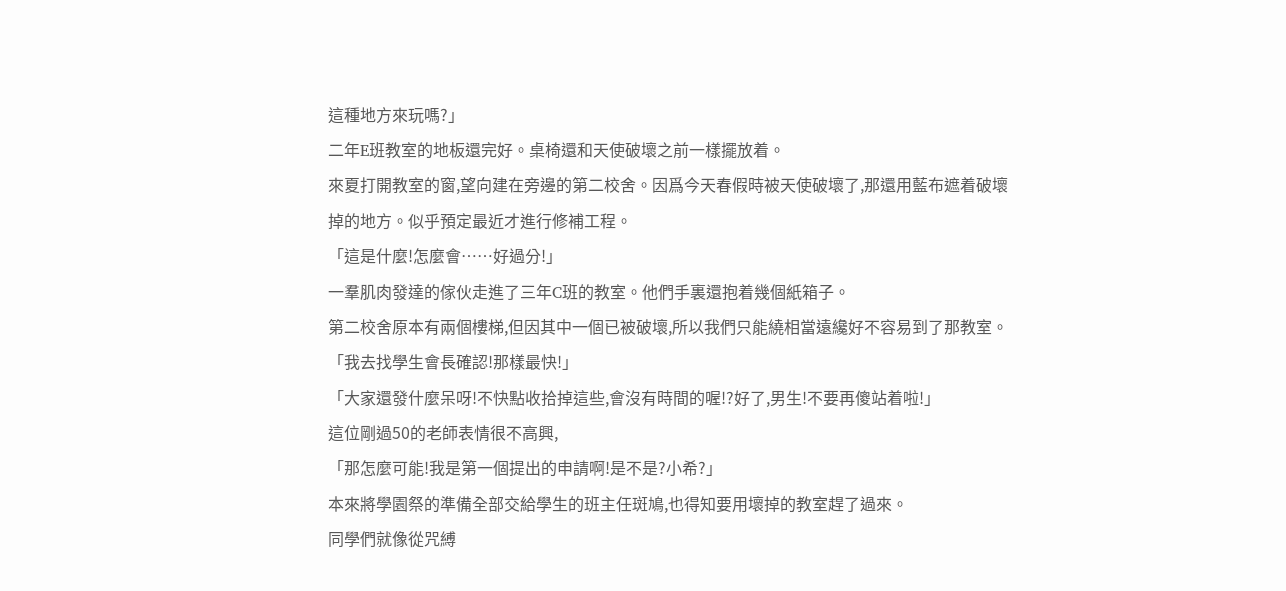這種地方來玩嗎?」
二年E班教室的地板還完好。桌椅還和天使破壞之前一樣擺放着。
來夏打開教室的窗,望向建在旁邊的第二校舍。因爲今天春假時被天使破壞了,那還用藍布遮着破壞掉的地方。似乎預定最近才進行修補工程。
「這是什麼!怎麼會……好過分!」
一羣肌肉發達的傢伙走進了三年C班的教室。他們手裏還抱着幾個紙箱子。
第二校舍原本有兩個樓梯,但因其中一個已被破壞,所以我們只能繞相當遠纔好不容易到了那教室。
「我去找學生會長確認!那樣最快!」
「大家還發什麼呆呀!不快點收拾掉這些,會沒有時間的喔!?好了,男生!不要再傻站着啦!」
這位剛過50的老師表情很不高興,
「那怎麼可能!我是第一個提出的申請啊!是不是?小希?」
本來將學園祭的準備全部交給學生的班主任斑鳩,也得知要用壞掉的教室趕了過來。
同學們就像從咒縛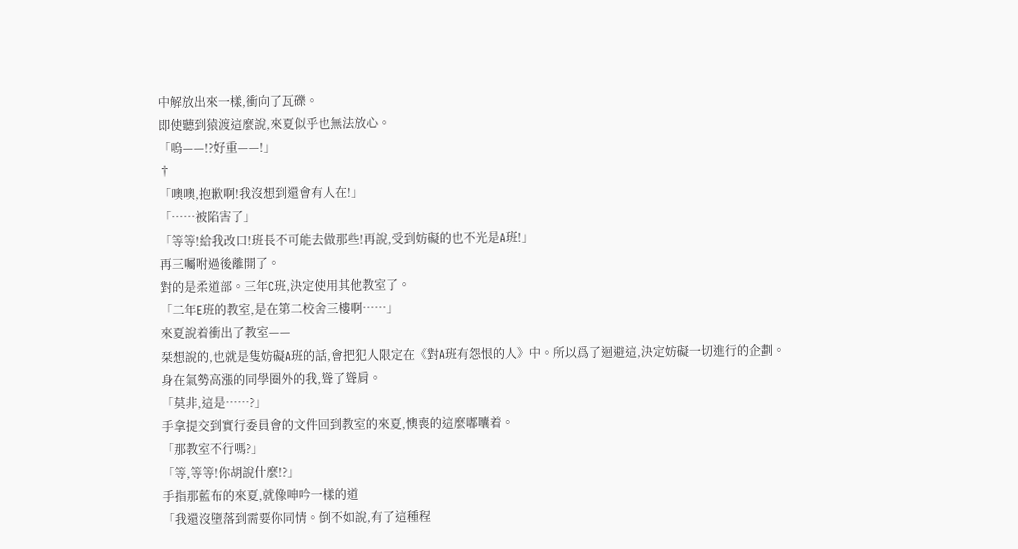中解放出來一樣,衝向了瓦礫。
即使聽到猿渡這麼說,來夏似乎也無法放心。
「嗚——!?好重——!」
†
「噢噢,抱歉啊!我沒想到還會有人在!」
「……被陷害了」
「等等!給我改口!班長不可能去做那些!再說,受到妨礙的也不光是A班!」
再三囑咐過後離開了。
對的是柔道部。三年C班,決定使用其他教室了。
「二年E班的教室,是在第二校舍三樓啊……」
來夏說着衝出了教室——
栞想說的,也就是隻妨礙A班的話,會把犯人限定在《對A班有怨恨的人》中。所以爲了迴避這,決定妨礙一切進行的企劃。
身在氣勢高漲的同學圈外的我,聳了聳肩。
「莫非,這是……?」
手拿提交到實行委員會的文件回到教室的來夏,懊喪的這麼嘟囔着。
「那教室不行嗎?」
「等,等等!你胡說什麼!?」
手指那藍布的來夏,就像呻吟一樣的道
「我還沒墮落到需要你同情。倒不如說,有了這種程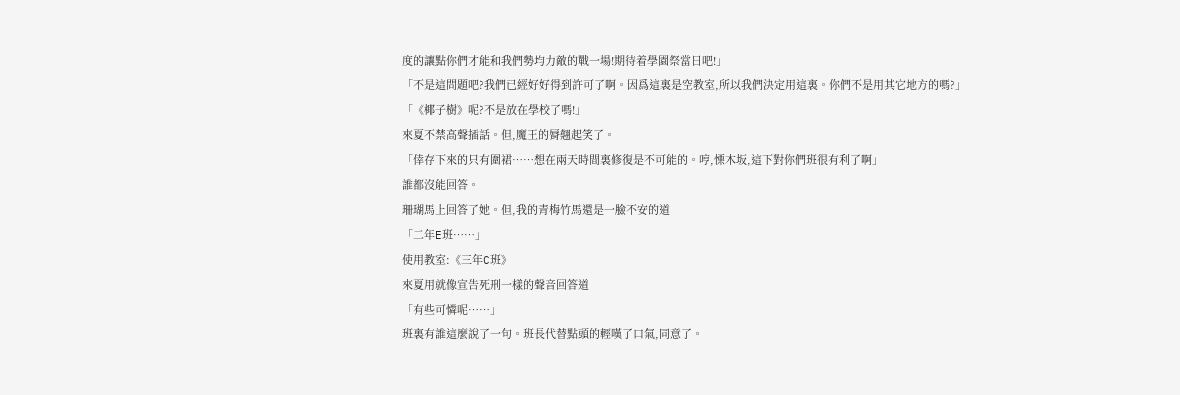度的讓點你們才能和我們勢均力敵的戰一場!期待着學園祭當日吧!」
「不是這問題吧?我們已經好好得到許可了啊。因爲這裏是空教室,所以我們決定用這裏。你們不是用其它地方的嗎?」
「《椰子樹》呢?不是放在學校了嗎!」
來夏不禁高聲插話。但,魔王的脣翹起笑了。
「倖存下來的只有圍裙……想在兩天時間裏修復是不可能的。哼,慄木坂,這下對你們班很有利了啊」
誰都沒能回答。
珊瑚馬上回答了她。但,我的青梅竹馬還是一臉不安的道
「二年E班……」
使用教室:《三年C班》
來夏用就像宣告死刑一樣的聲音回答道
「有些可憐呢……」
班裏有誰這麼說了一句。班長代替點頭的輕嘆了口氣,同意了。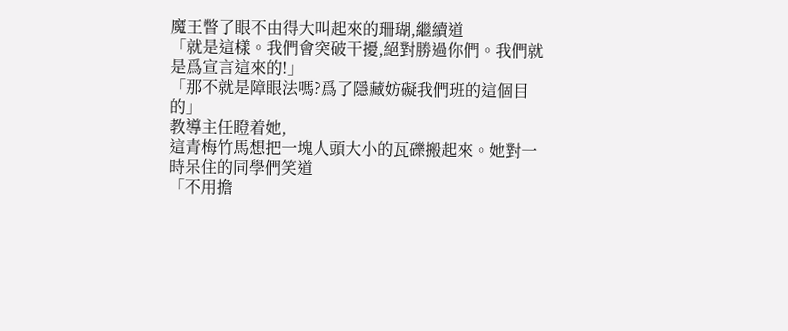魔王瞥了眼不由得大叫起來的珊瑚,繼續道
「就是這樣。我們會突破干擾,絕對勝過你們。我們就是爲宣言這來的!」
「那不就是障眼法嗎?爲了隱藏妨礙我們班的這個目的」
教導主任瞪着她,
這青梅竹馬想把一塊人頭大小的瓦礫搬起來。她對一時呆住的同學們笑道
「不用擔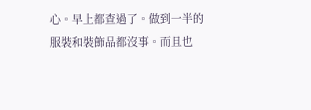心。早上都查過了。做到一半的服裝和裝飾品都沒事。而且也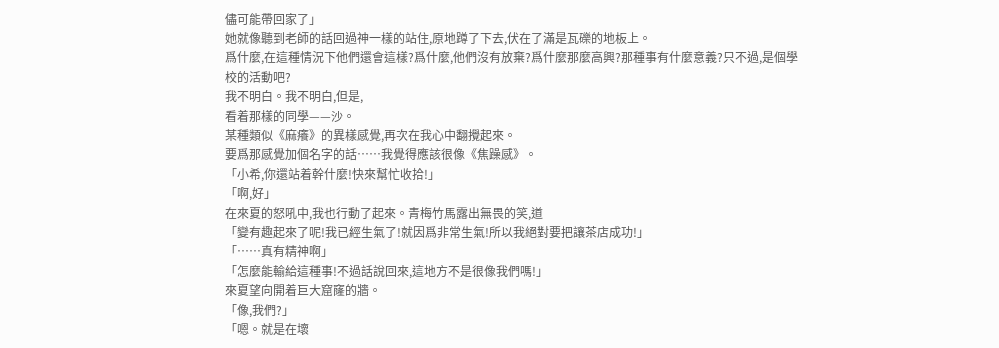儘可能帶回家了」
她就像聽到老師的話回過神一樣的站住,原地蹲了下去,伏在了滿是瓦礫的地板上。
爲什麼,在這種情況下他們還會這樣?爲什麼,他們沒有放棄?爲什麼那麼高興?那種事有什麼意義?只不過,是個學校的活動吧?
我不明白。我不明白,但是,
看着那樣的同學——沙。
某種類似《麻癢》的異樣感覺,再次在我心中翻攪起來。
要爲那感覺加個名字的話……我覺得應該很像《焦躁感》。
「小希,你還站着幹什麼!快來幫忙收拾!」
「啊,好」
在來夏的怒吼中,我也行動了起來。青梅竹馬露出無畏的笑,道
「變有趣起來了呢!我已經生氣了!就因爲非常生氣!所以我絕對要把讓茶店成功!」
「……真有精神啊」
「怎麼能輸給這種事!不過話說回來,這地方不是很像我們嗎!」
來夏望向開着巨大窟窿的牆。
「像,我們?」
「嗯。就是在壞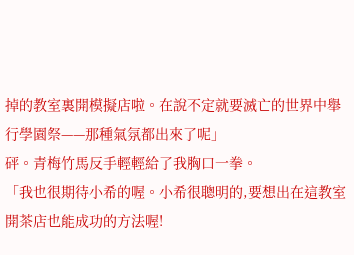掉的教室裏開模擬店啦。在說不定就要滅亡的世界中舉行學園祭——那種氣氛都出來了呢」
砰。青梅竹馬反手輕輕給了我胸口一拳。
「我也很期待小希的喔。小希很聰明的,要想出在這教室開茶店也能成功的方法喔!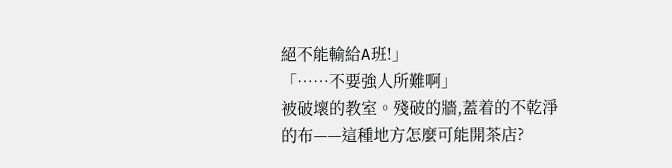絕不能輸給A班!」
「……不要強人所難啊」
被破壞的教室。殘破的牆,蓋着的不乾淨的布——這種地方怎麼可能開茶店?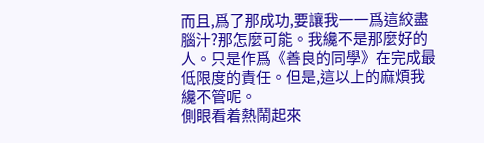而且,爲了那成功,要讓我一一爲這絞盡腦汁?那怎麼可能。我纔不是那麼好的人。只是作爲《善良的同學》在完成最低限度的責任。但是,這以上的麻煩我纔不管呢。
側眼看着熱鬧起來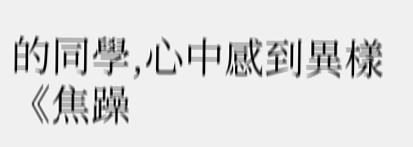的同學,心中感到異樣《焦躁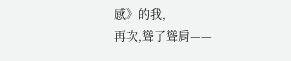感》的我,
再次,聳了聳肩——